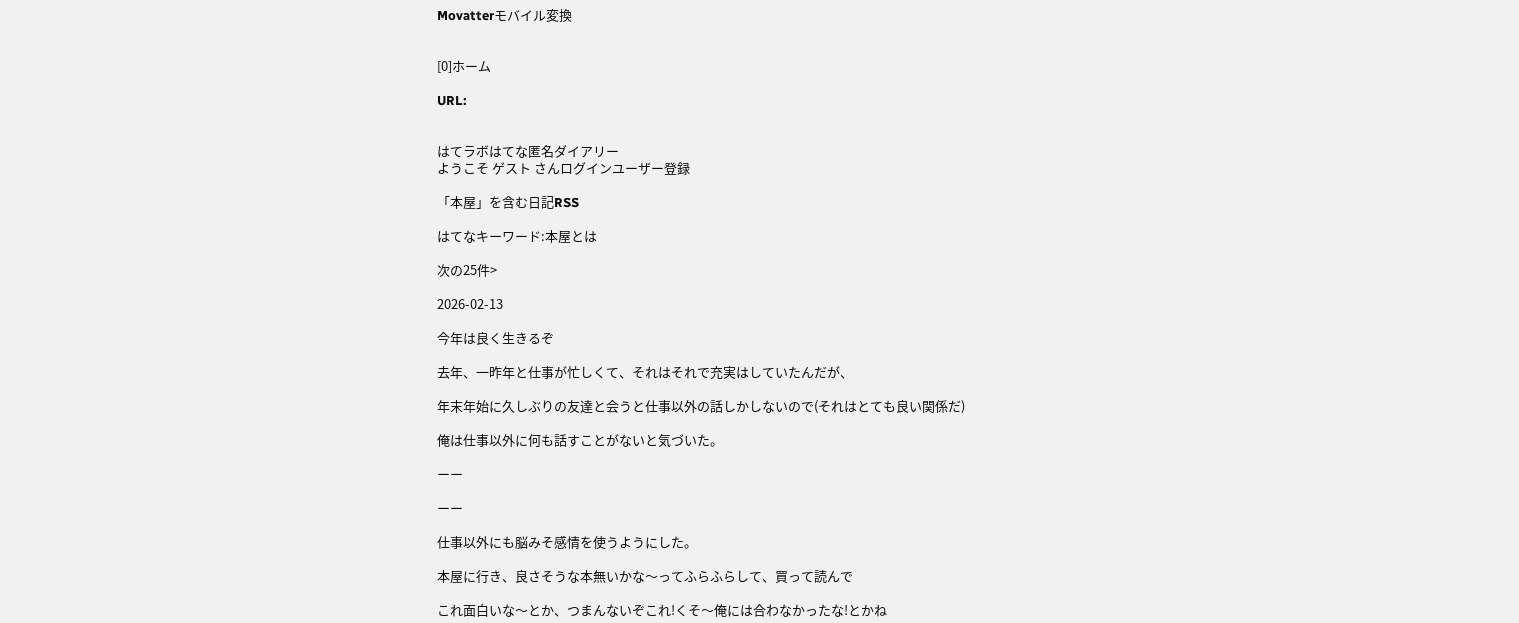Movatterモバイル変換


[0]ホーム

URL:


はてラボはてな匿名ダイアリー
ようこそ ゲスト さんログインユーザー登録

「本屋」を含む日記RSS

はてなキーワード:本屋とは

次の25件>

2026-02-13

今年は良く生きるぞ

去年、一昨年と仕事が忙しくて、それはそれで充実はしていたんだが、

年末年始に久しぶりの友達と会うと仕事以外の話しかしないので(それはとても良い関係だ)

俺は仕事以外に何も話すことがないと気づいた。

ーー

ーー

仕事以外にも脳みそ感情を使うようにした。

本屋に行き、良さそうな本無いかな〜ってふらふらして、買って読んで

これ面白いな〜とか、つまんないぞこれ!くそ〜俺には合わなかったな!とかね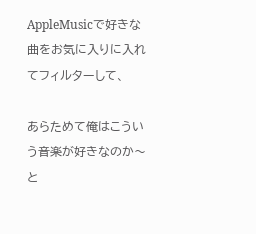AppleMusicで好きな曲をお気に入りに入れてフィルターして、

あらためて俺はこういう音楽が好きなのか〜と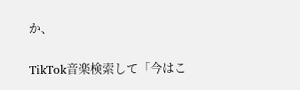か、

TikTok音楽検索して「今はこ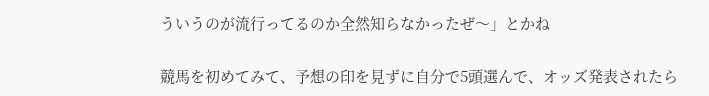ういうのが流行ってるのか全然知らなかったぜ〜」とかね

競馬を初めてみて、予想の印を見ずに自分で5頭選んで、オッズ発表されたら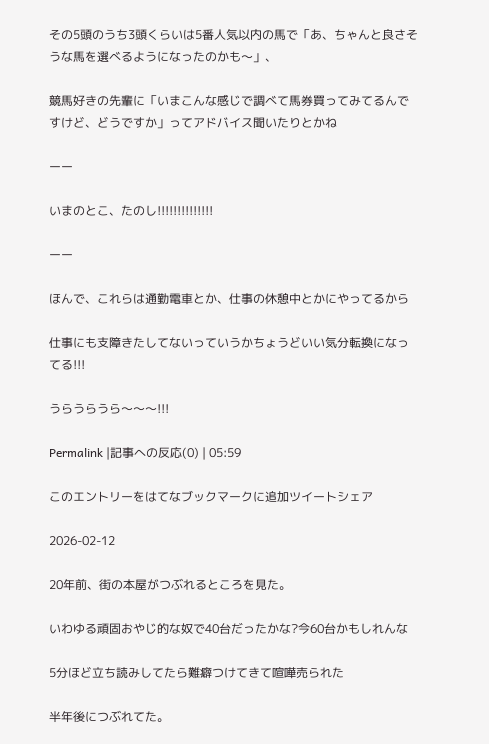その5頭のうち3頭くらいは5番人気以内の馬で「あ、ちゃんと良さそうな馬を選べるようになったのかも〜」、

競馬好きの先輩に「いまこんな感じで調べて馬券買ってみてるんですけど、どうですか」ってアドバイス聞いたりとかね

ーー

いまのとこ、たのし!!!!!!!!!!!!!!

ーー

ほんで、これらは通勤電車とか、仕事の休憩中とかにやってるから

仕事にも支障きたしてないっていうかちょうどいい気分転換になってる!!!

うらうらうら〜〜〜!!!

Permalink |記事への反応(0) | 05:59

このエントリーをはてなブックマークに追加ツイートシェア

2026-02-12

20年前、街の本屋がつぶれるところを見た。

いわゆる頑固おやじ的な奴で40台だったかな?今60台かもしれんな

5分ほど立ち読みしてたら難癖つけてきて喧嘩売られた

半年後につぶれてた。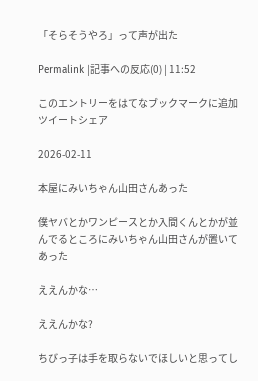「そらそうやろ」って声が出た

Permalink |記事への反応(0) | 11:52

このエントリーをはてなブックマークに追加ツイートシェア

2026-02-11

本屋にみいちゃん山田さんあった

僕ヤバとかワンピースとか入間くんとかが並んでるところにみいちゃん山田さんが置いてあった

ええんかな…

ええんかな?

ちびっ子は手を取らないでほしいと思ってし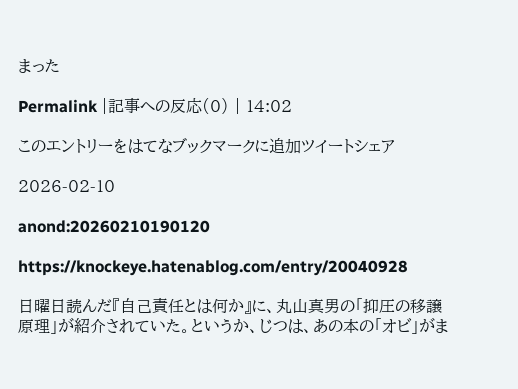まった

Permalink |記事への反応(0) | 14:02

このエントリーをはてなブックマークに追加ツイートシェア

2026-02-10

anond:20260210190120

https://knockeye.hatenablog.com/entry/20040928

日曜日読んだ『自己責任とは何か』に、丸山真男の「抑圧の移譲原理」が紹介されていた。というか、じつは、あの本の「オビ」がま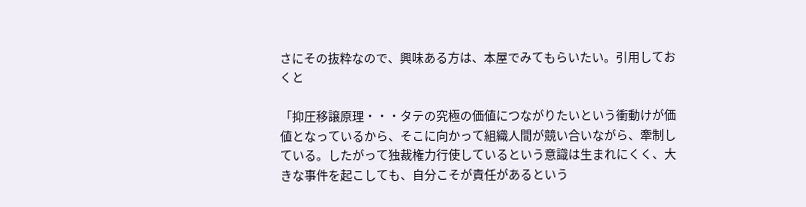さにその抜粋なので、興味ある方は、本屋でみてもらいたい。引用しておくと

「抑圧移譲原理・・・タテの究極の価値につながりたいという衝動けが価値となっているから、そこに向かって組織人間が競い合いながら、牽制している。したがって独裁権力行使しているという意識は生まれにくく、大きな事件を起こしても、自分こそが責任があるという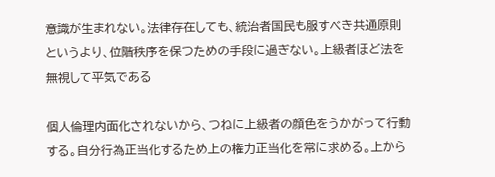意識が生まれない。法律存在しても、統治者国民も服すべき共通原則というより、位階秩序を保つための手段に過ぎない。上級者ほど法を無視して平気である

個人倫理内面化されないから、つねに上級者の顔色をうかがって行動する。自分行為正当化するため上の権力正当化を常に求める。上から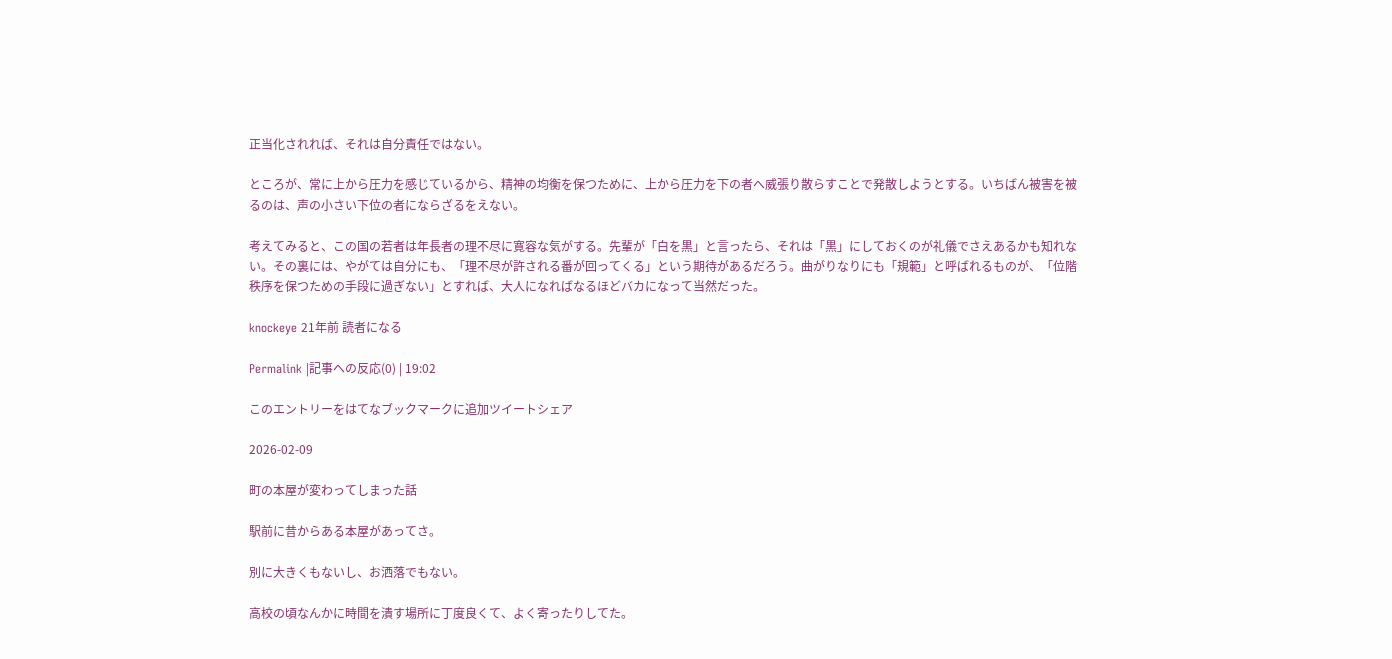正当化されれば、それは自分責任ではない。

ところが、常に上から圧力を感じているから、精神の均衡を保つために、上から圧力を下の者へ威張り散らすことで発散しようとする。いちばん被害を被るのは、声の小さい下位の者にならざるをえない。

考えてみると、この国の若者は年長者の理不尽に寛容な気がする。先輩が「白を黒」と言ったら、それは「黒」にしておくのが礼儀でさえあるかも知れない。その裏には、やがては自分にも、「理不尽が許される番が回ってくる」という期待があるだろう。曲がりなりにも「規範」と呼ばれるものが、「位階秩序を保つための手段に過ぎない」とすれば、大人になればなるほどバカになって当然だった。

knockeye 21年前 読者になる

Permalink |記事への反応(0) | 19:02

このエントリーをはてなブックマークに追加ツイートシェア

2026-02-09

町の本屋が変わってしまった話

駅前に昔からある本屋があってさ。

別に大きくもないし、お洒落でもない。

高校の頃なんかに時間を潰す場所に丁度良くて、よく寄ったりしてた。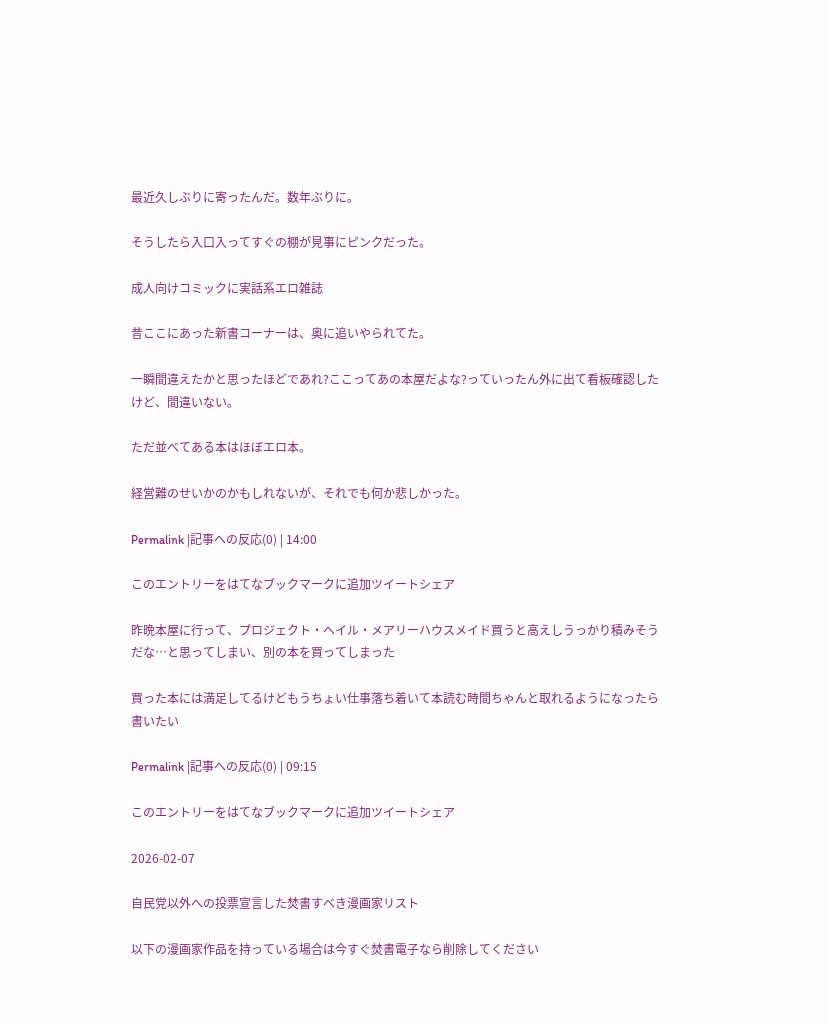最近久しぶりに寄ったんだ。数年ぶりに。

そうしたら入口入ってすぐの棚が見事にピンクだった。

成人向けコミックに実話系エロ雑誌

昔ここにあった新書コーナーは、奥に追いやられてた。

一瞬間違えたかと思ったほどであれ?ここってあの本屋だよな?っていったん外に出て看板確認したけど、間違いない。

ただ並べてある本はほぼエロ本。

経営難のせいかのかもしれないが、それでも何か悲しかった。

Permalink |記事への反応(0) | 14:00

このエントリーをはてなブックマークに追加ツイートシェア

昨晩本屋に行って、プロジェクト・ヘイル・メアリーハウスメイド買うと高えしうっかり積みそうだな…と思ってしまい、別の本を買ってしまった

買った本には満足してるけどもうちょい仕事落ち着いて本読む時間ちゃんと取れるようになったら書いたい

Permalink |記事への反応(0) | 09:15

このエントリーをはてなブックマークに追加ツイートシェア

2026-02-07

自民党以外への投票宣言した焚書すべき漫画家リスト

以下の漫画家作品を持っている場合は今すぐ焚書電子なら削除してください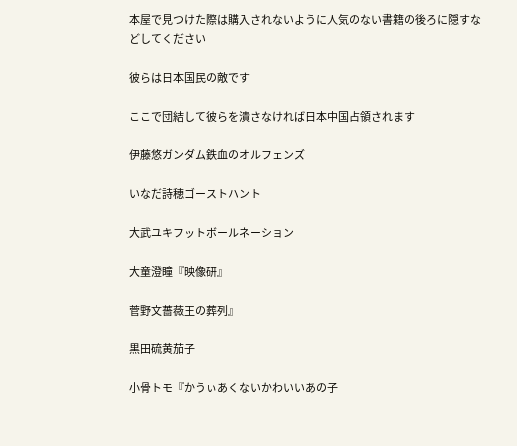本屋で見つけた際は購入されないように人気のない書籍の後ろに隠すなどしてください

彼らは日本国民の敵です

ここで団結して彼らを潰さなければ日本中国占領されます

伊藤悠ガンダム鉄血のオルフェンズ

いなだ詩穂ゴーストハント

大武ユキフットボールネーション

大童澄瞳『映像研』

菅野文薔薇王の葬列』

黒田硫黄茄子

小骨トモ『かうぃあくないかわいいあの子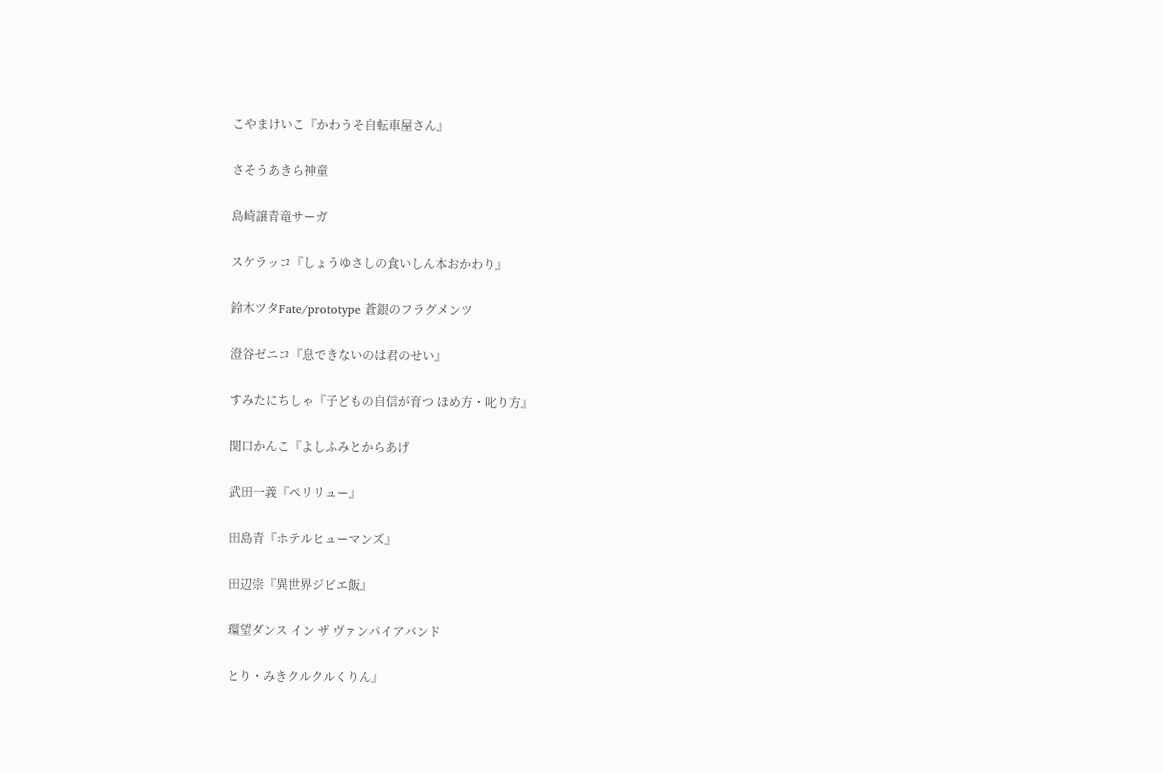こやまけいこ『かわうそ自転車屋さん』

さそうあきら神童

島崎譲青竜サーガ

スケラッコ『しょうゆさしの食いしん本おかわり』

鈴木ツタFate/prototype 蒼銀のフラグメンツ

澄谷ゼニコ『息できないのは君のせい』

すみたにちしゃ『子どもの自信が育つ ほめ方・叱り方』

関口かんこ『よしふみとからあげ

武田一義『ペリリュー』

田島青『ホテルヒューマンズ』

田辺崇『異世界ジビエ飯』

環望ダンス イン ザ ヴァンパイアバンド

とり・みきクルクルくりん』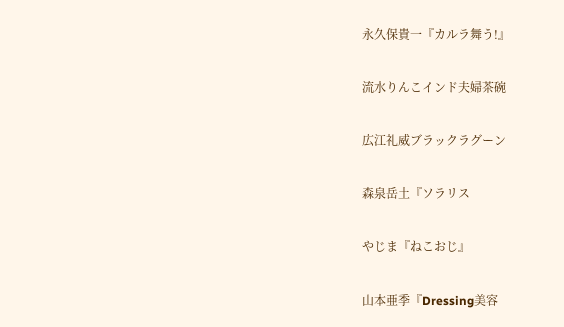永久保貴一『カルラ舞う!』

流水りんこインド夫婦茶碗

広江礼威ブラックラグーン

森泉岳土『ソラリス

やじま『ねこおじ』

山本亜季『Dressing美容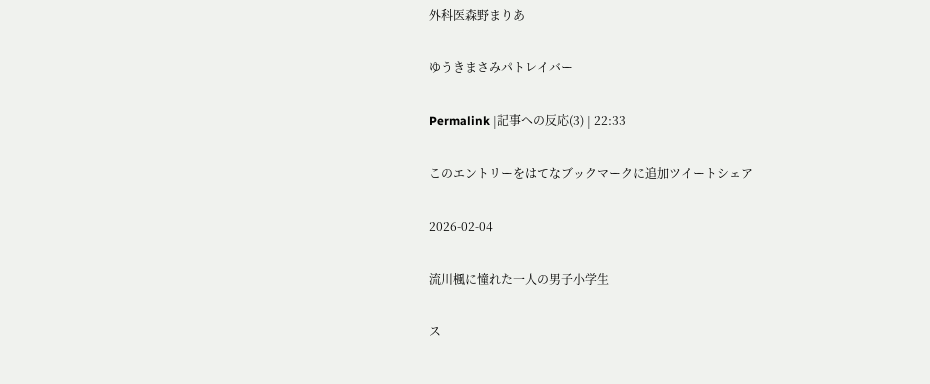外科医森野まりあ

ゆうきまさみパトレイバー

Permalink |記事への反応(3) | 22:33

このエントリーをはてなブックマークに追加ツイートシェア

2026-02-04

流川楓に憧れた一人の男子小学生

ス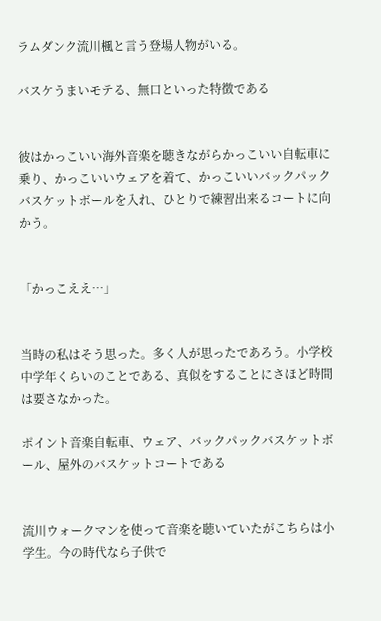ラムダンク流川楓と言う登場人物がいる。

バスケうまいモテる、無口といった特徴である


彼はかっこいい海外音楽を聴きながらかっこいい自転車に乗り、かっこいいウェアを着て、かっこいいバックパックバスケットボールを入れ、ひとりで練習出来るコートに向かう。


「かっこええ…」


当時の私はそう思った。多く人が思ったであろう。小学校中学年くらいのことである、真似をすることにさほど時間は要さなかった。

ポイント音楽自転車、ウェア、バックパックバスケットボール、屋外のバスケットコートである


流川ウォークマンを使って音楽を聴いていたがこちらは小学生。今の時代なら子供で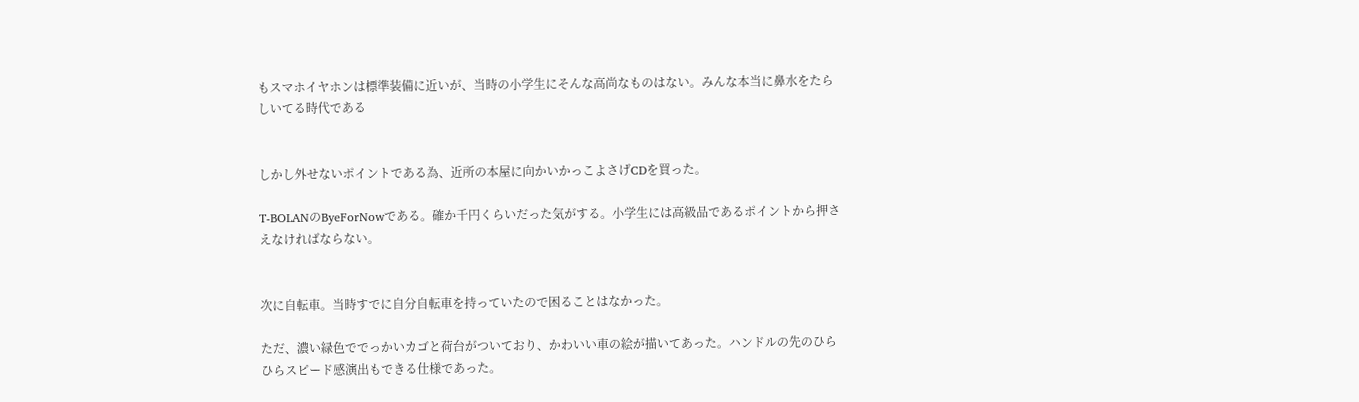もスマホイヤホンは標準装備に近いが、当時の小学生にそんな高尚なものはない。みんな本当に鼻水をたらしいてる時代である


しかし外せないポイントである為、近所の本屋に向かいかっこよさげCDを買った。

T-BOLANのByeForNowである。確か千円くらいだった気がする。小学生には高級品であるポイントから押さえなければならない。


次に自転車。当時すでに自分自転車を持っていたので困ることはなかった。

ただ、濃い緑色ででっかいカゴと荷台がついており、かわいい車の絵が描いてあった。ハンドルの先のひらひらスピード感演出もできる仕様であった。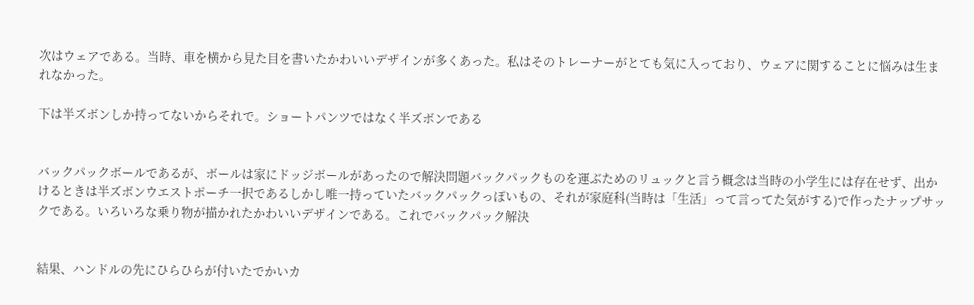次はウェアである。当時、車を横から見た目を書いたかわいいデザインが多くあった。私はそのトレーナーがとても気に入っており、ウェアに関することに悩みは生まれなかった。

下は半ズボンしか持ってないからそれで。ショートパンツではなく半ズボンである


バックパックボールであるが、ボールは家にドッジボールがあったので解決問題バックパックものを運ぶためのリュックと言う概念は当時の小学生には存在せず、出かけるときは半ズボンウエストポーチ一択であるしかし唯一持っていたバックパックっぽいもの、それが家庭科(当時は「生活」って言ってた気がする)で作ったナップサックである。いろいろな乗り物が描かれたかわいいデザインである。これでバックパック解決


結果、ハンドルの先にひらひらが付いたでかいカ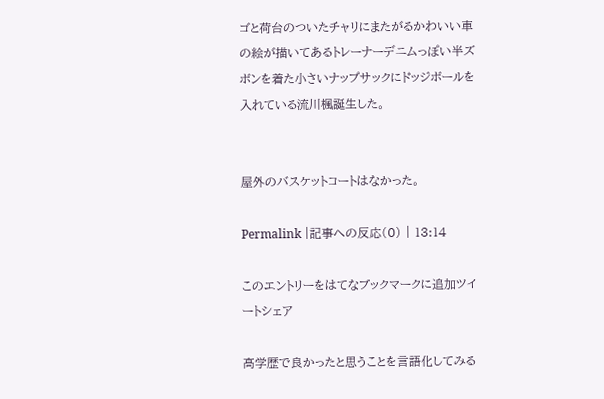ゴと荷台のついたチャリにまたがるかわいい車の絵が描いてあるトレーナーデニムっぽい半ズボンを着た小さいナップサックにドッジボールを入れている流川楓誕生した。


屋外のバスケットコートはなかった。

Permalink |記事への反応(0) | 13:14

このエントリーをはてなブックマークに追加ツイートシェア

高学歴で良かったと思うことを言語化してみる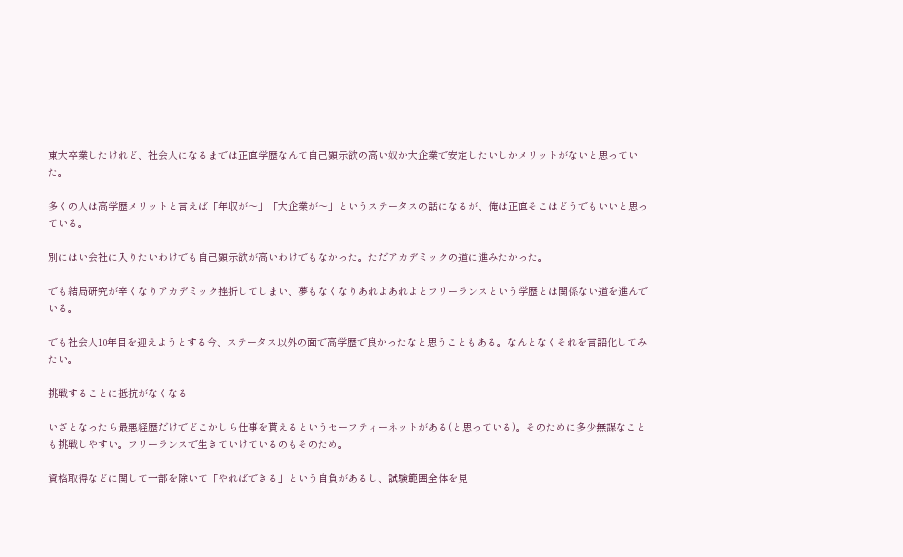東大卒業したけれど、社会人になるまでは正直学歴なんて自己顕示欲の高い奴か大企業で安定したいしかメリットがないと思っていた。

多くの人は高学歴メリットと言えば「年収が〜」「大企業が〜」というステータスの話になるが、俺は正直そこはどうでもいいと思っている。

別にはい会社に入りたいわけでも自己顕示欲が高いわけでもなかった。ただアカデミックの道に進みたかった。

でも結局研究が辛くなりアカデミック挫折してしまい、夢もなくなりあれよあれよとフリーランスという学歴とは関係ない道を進んでいる。

でも社会人10年目を迎えようとする今、ステータス以外の面で高学歴で良かったなと思うこともある。なんとなくそれを言語化してみたい。

挑戦することに抵抗がなくなる

いざとなったら最悪経歴だけでどこかしら仕事を貰えるというセーフティーネットがある(と思っている)。そのために多少無謀なことも挑戦しやすい。フリーランスで生きていけているのもそのため。

資格取得などに関して一部を除いて「やればできる」という自負があるし、試験範囲全体を見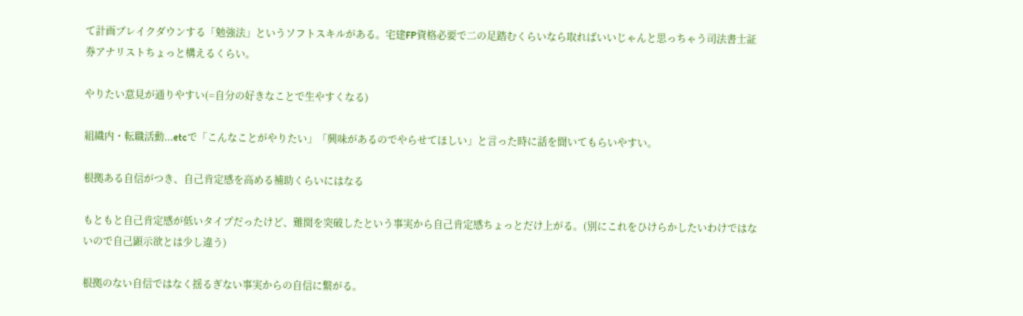て計画ブレイクダウンする「勉強法」というソフトスキルがある。宅建FP資格必要で二の足踏むくらいなら取ればいいじゃんと思っちゃう司法書士証券アナリストちょっと構えるくらい。

やりたい意見が通りやすい(=自分の好きなことで生やすくなる)

組織内・転職活動...etcで「こんなことがやりたい」「興味があるのでやらせてほしい」と言った時に話を聞いてもらいやすい。

根拠ある自信がつき、自己肯定感を高める補助くらいにはなる

もともと自己肯定感が低いタイプだったけど、難関を突破したという事実から自己肯定感ちょっとだけ上がる。(別にこれをひけらかしたいわけではないので自己顕示欲とは少し違う)

根拠のない自信ではなく揺るぎない事実からの自信に繋がる。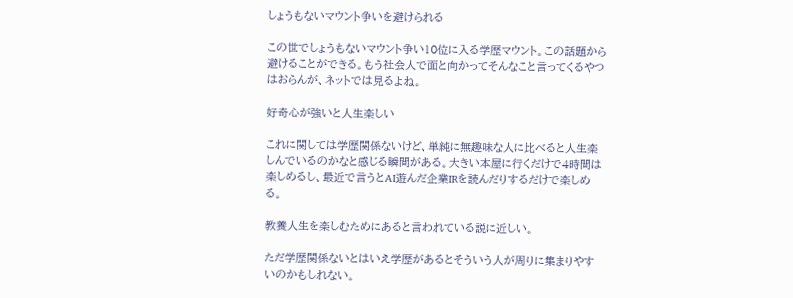しょうもないマウント争いを避けられる

この世でしょうもないマウント争い10位に入る学歴マウント。この話題から避けることができる。もう社会人で面と向かってそんなこと言ってくるやつはおらんが、ネットでは見るよね。

好奇心が強いと人生楽しい

これに関しては学歴関係ないけど、単純に無趣味な人に比べると人生楽しんでいるのかなと感じる瞬間がある。大きい本屋に行くだけで4時間は楽しめるし、最近で言うとAI遊んだ企業IRを読んだりするだけで楽しめる。

教養人生を楽しむためにあると言われている説に近しい。

ただ学歴関係ないとはいえ学歴があるとそういう人が周りに集まりやすいのかもしれない。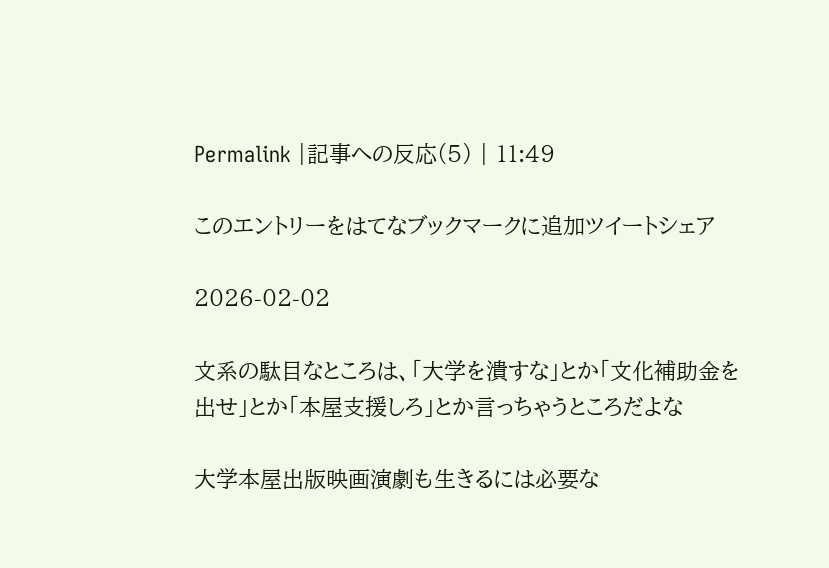Permalink |記事への反応(5) | 11:49

このエントリーをはてなブックマークに追加ツイートシェア

2026-02-02

文系の駄目なところは、「大学を潰すな」とか「文化補助金を出せ」とか「本屋支援しろ」とか言っちゃうところだよな

大学本屋出版映画演劇も生きるには必要な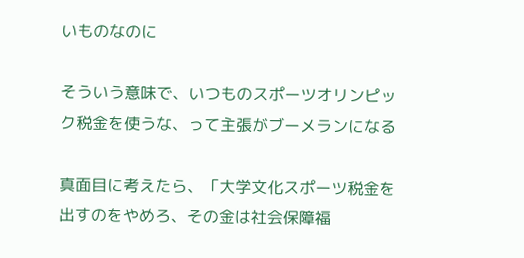いものなのに

そういう意味で、いつものスポーツオリンピック税金を使うな、って主張がブーメランになる

真面目に考えたら、「大学文化スポーツ税金を出すのをやめろ、その金は社会保障福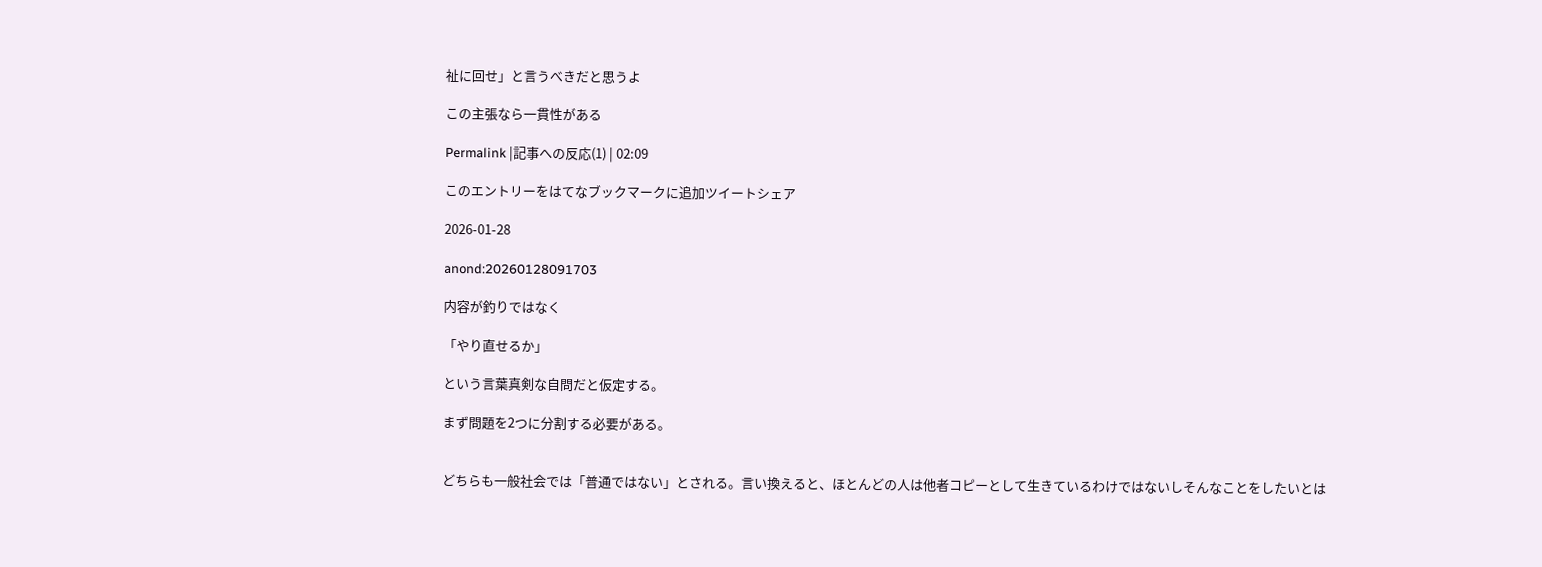祉に回せ」と言うべきだと思うよ

この主張なら一貫性がある

Permalink |記事への反応(1) | 02:09

このエントリーをはてなブックマークに追加ツイートシェア

2026-01-28

anond:20260128091703

内容が釣りではなく

「やり直せるか」

という言葉真剣な自問だと仮定する。

まず問題を2つに分割する必要がある。


どちらも一般社会では「普通ではない」とされる。言い換えると、ほとんどの人は他者コピーとして生きているわけではないしそんなことをしたいとは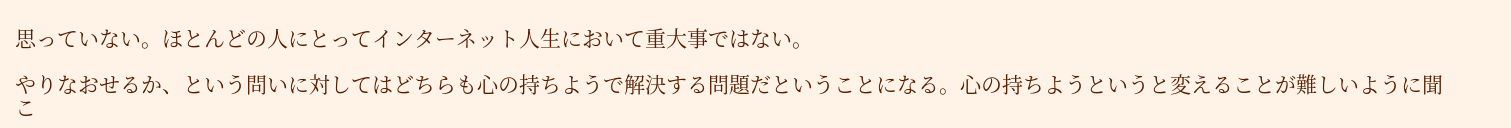思っていない。ほとんどの人にとってインターネット人生において重大事ではない。

やりなおせるか、という問いに対してはどちらも心の持ちようで解決する問題だということになる。心の持ちようというと変えることが難しいように聞こ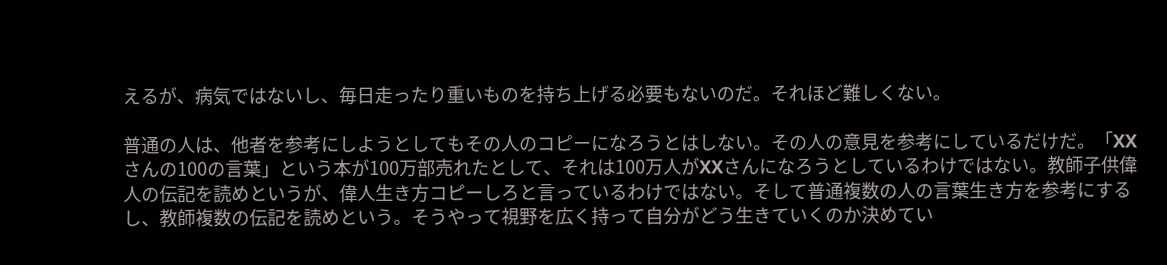えるが、病気ではないし、毎日走ったり重いものを持ち上げる必要もないのだ。それほど難しくない。

普通の人は、他者を参考にしようとしてもその人のコピーになろうとはしない。その人の意見を参考にしているだけだ。「XXさんの100の言葉」という本が100万部売れたとして、それは100万人がXXさんになろうとしているわけではない。教師子供偉人の伝記を読めというが、偉人生き方コピーしろと言っているわけではない。そして普通複数の人の言葉生き方を参考にするし、教師複数の伝記を読めという。そうやって視野を広く持って自分がどう生きていくのか決めてい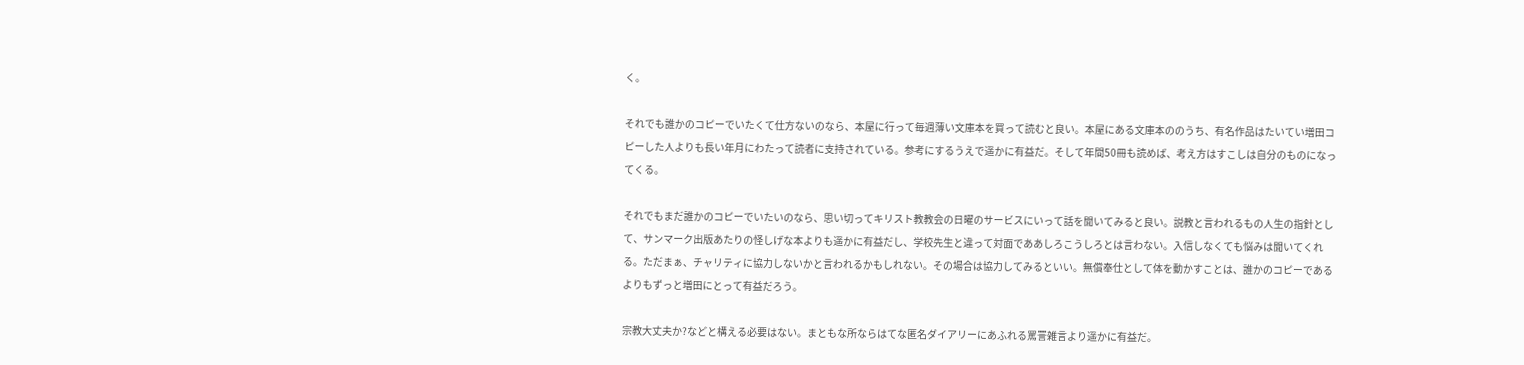く。

それでも誰かのコピーでいたくて仕方ないのなら、本屋に行って毎週薄い文庫本を買って読むと良い。本屋にある文庫本ののうち、有名作品はたいてい増田コピーした人よりも長い年月にわたって読者に支持されている。参考にするうえで遥かに有益だ。そして年間50冊も読めば、考え方はすこしは自分のものになってくる。

それでもまだ誰かのコピーでいたいのなら、思い切ってキリスト教教会の日曜のサービスにいって話を聞いてみると良い。説教と言われるもの人生の指針として、サンマーク出版あたりの怪しげな本よりも遥かに有益だし、学校先生と違って対面でああしろこうしろとは言わない。入信しなくても悩みは聞いてくれる。ただまぁ、チャリティに協力しないかと言われるかもしれない。その場合は協力してみるといい。無償奉仕として体を動かすことは、誰かのコピーであるよりもずっと増田にとって有益だろう。

宗教大丈夫か?などと構える必要はない。まともな所ならはてな匿名ダイアリーにあふれる罵詈雑言より遥かに有益だ。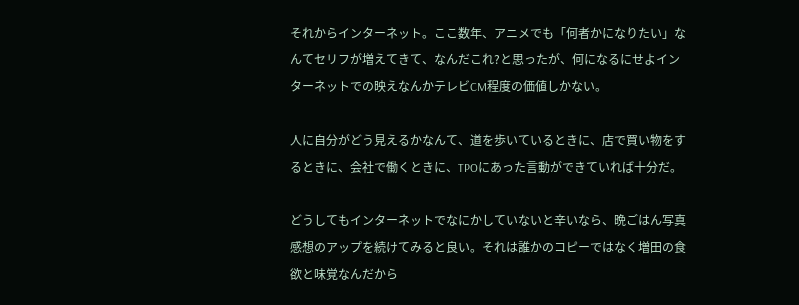それからインターネット。ここ数年、アニメでも「何者かになりたい」なんてセリフが増えてきて、なんだこれ?と思ったが、何になるにせよインターネットでの映えなんかテレビCM程度の価値しかない。

人に自分がどう見えるかなんて、道を歩いているときに、店で買い物をするときに、会社で働くときに、TPOにあった言動ができていれば十分だ。

どうしてもインターネットでなにかしていないと辛いなら、晩ごはん写真感想のアップを続けてみると良い。それは誰かのコピーではなく増田の食欲と味覚なんだから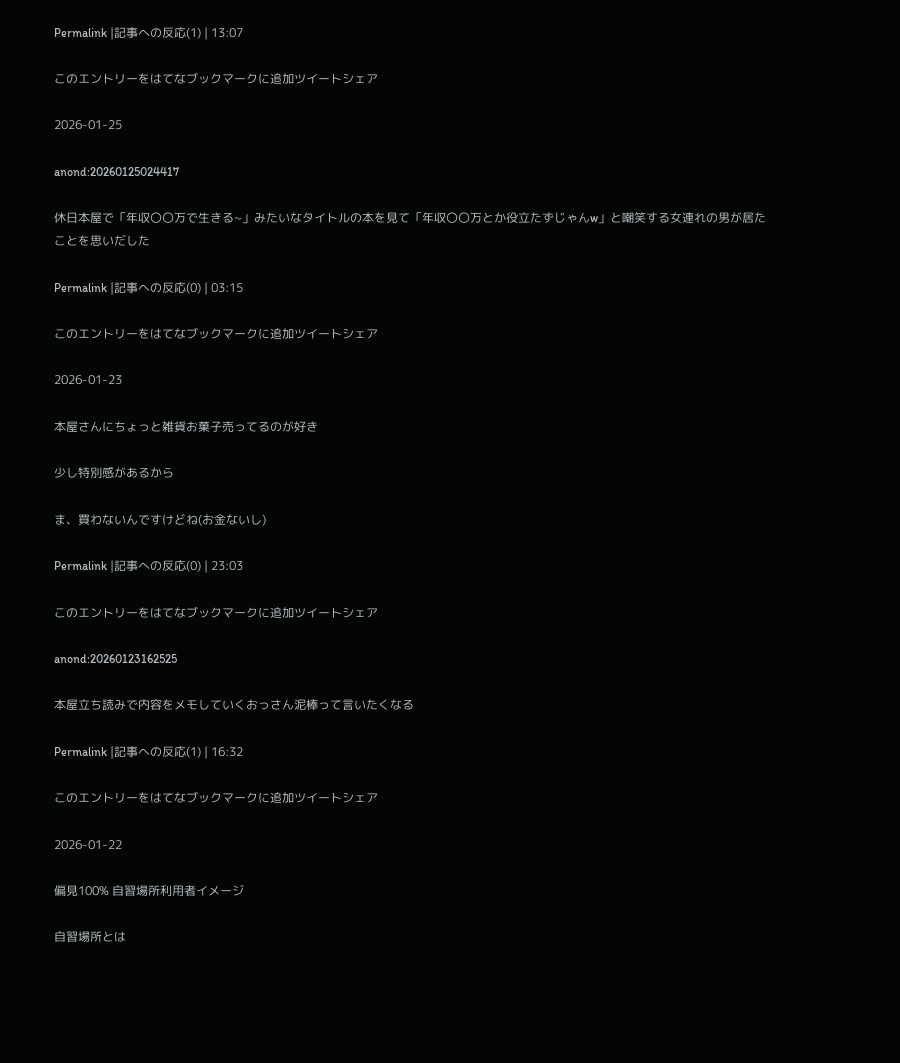Permalink |記事への反応(1) | 13:07

このエントリーをはてなブックマークに追加ツイートシェア

2026-01-25

anond:20260125024417

休日本屋で「年収〇〇万で生きる~」みたいなタイトルの本を見て「年収〇〇万とか役立たずじゃんw」と嘲笑する女連れの男が居たことを思いだした

Permalink |記事への反応(0) | 03:15

このエントリーをはてなブックマークに追加ツイートシェア

2026-01-23

本屋さんにちょっと雑貨お菓子売ってるのが好き

少し特別感があるから

ま、買わないんですけどね(お金ないし)

Permalink |記事への反応(0) | 23:03

このエントリーをはてなブックマークに追加ツイートシェア

anond:20260123162525

本屋立ち読みで内容をメモしていくおっさん泥棒って言いたくなる

Permalink |記事への反応(1) | 16:32

このエントリーをはてなブックマークに追加ツイートシェア

2026-01-22

偏見100% 自習場所利用者イメージ

自習場所とは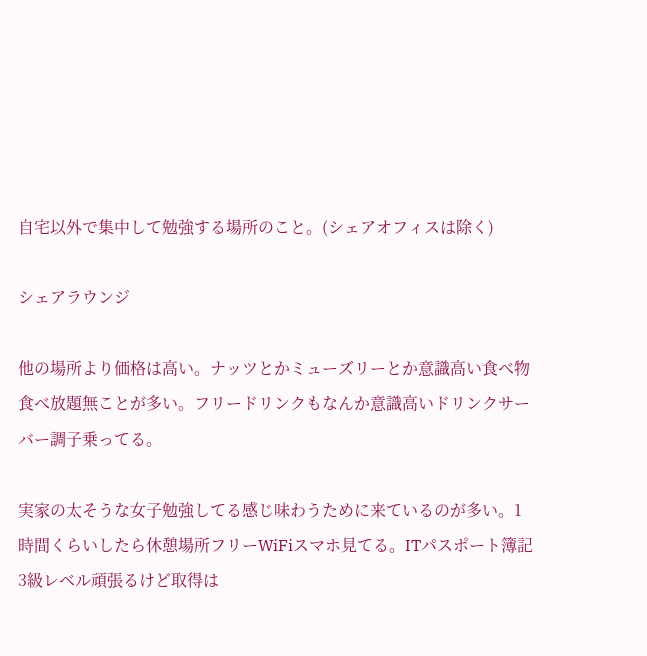自宅以外で集中して勉強する場所のこと。(シェアオフィスは除く)

シェアラウンジ

他の場所より価格は高い。ナッツとかミューズリーとか意識高い食べ物食べ放題無ことが多い。フリードリンクもなんか意識高いドリンクサーバー調子乗ってる。

実家の太そうな女子勉強してる感じ味わうために来ているのが多い。1時間くらいしたら休憩場所フリーWiFiスマホ見てる。ITパスポート簿記3級レベル頑張るけど取得は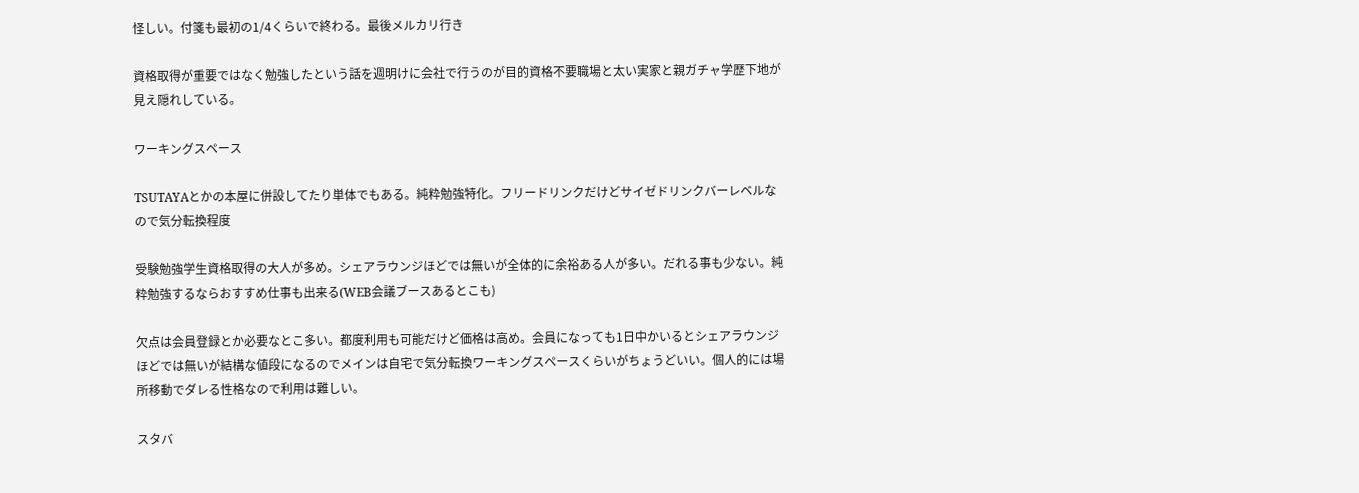怪しい。付箋も最初の1/4くらいで終わる。最後メルカリ行き

資格取得が重要ではなく勉強したという話を週明けに会社で行うのが目的資格不要職場と太い実家と親ガチャ学歴下地が見え隠れしている。

ワーキングスペース

TSUTAYAとかの本屋に併設してたり単体でもある。純粋勉強特化。フリードリンクだけどサイゼドリンクバーレベルなので気分転換程度

受験勉強学生資格取得の大人が多め。シェアラウンジほどでは無いが全体的に余裕ある人が多い。だれる事も少ない。純粋勉強するならおすすめ仕事も出来る(WEB会議ブースあるとこも)

欠点は会員登録とか必要なとこ多い。都度利用も可能だけど価格は高め。会員になっても1日中かいるとシェアラウンジほどでは無いが結構な値段になるのでメインは自宅で気分転換ワーキングスペースくらいがちょうどいい。個人的には場所移動でダレる性格なので利用は難しい。

スタバ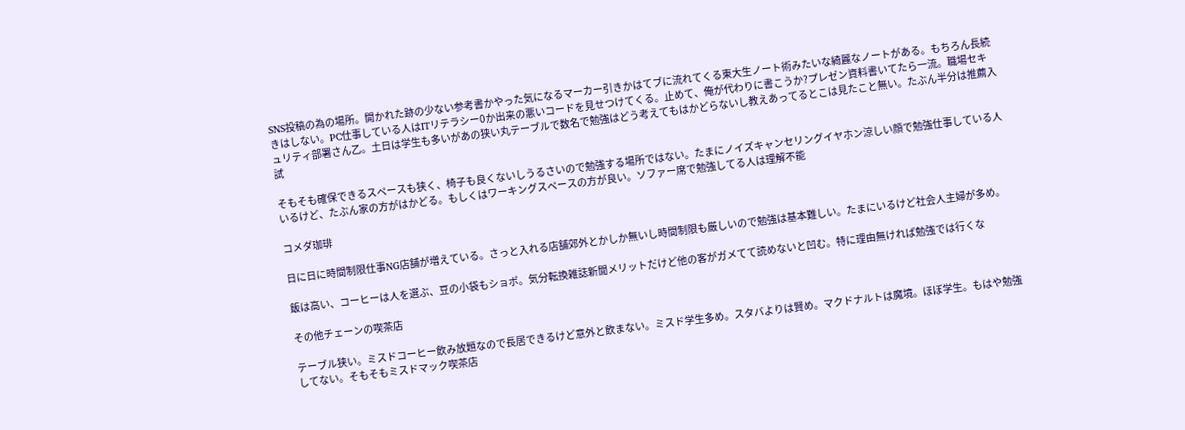SNS投稿の為の場所。開かれた跡の少ない参考書かやった気になるマーカー引きかはてブに流れてくる東大生ノート術みたいな綺麗なノートがある。もちろん長続きはしない。PC仕事している人はITリテラシー0か出来の悪いコードを見せつけてくる。止めて、俺が代わりに書こうか?プレゼン資料書いてたら一流。職場セキュリティ部署さん乙。土日は学生も多いがあの狭い丸テーブルで数名で勉強はどう考えてもはかどらないし教えあってるとこは見たこと無い。たぶん半分は推薦入試

そもそも確保できるスペースも狭く、椅子も良くないしうるさいので勉強する場所ではない。たまにノイズキャンセリングイヤホン涼しい顔で勉強仕事している人いるけど、たぶん家の方がはかどる。もしくはワーキングスペースの方が良い。ソファー席で勉強してる人は理解不能

コメダ珈琲

日に日に時間制限仕事NG店舗が増えている。さっと入れる店舗郊外とかしか無いし時間制限も厳しいので勉強は基本難しい。たまにいるけど社会人主婦が多め。

飯は高い、コーヒーは人を選ぶ、豆の小袋もショボ。気分転換雑誌新聞メリットだけど他の客がガメてて読めないと凹む。特に理由無ければ勉強では行くな

その他チェーンの喫茶店

テーブル狭い。ミスドコーヒー飲み放題なので長居できるけど意外と飲まない。ミスド学生多め。スタバよりは賢め。マクドナルトは魔境。ほぼ学生。もはや勉強してない。そもそもミスドマック喫茶店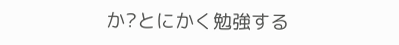か?とにかく勉強する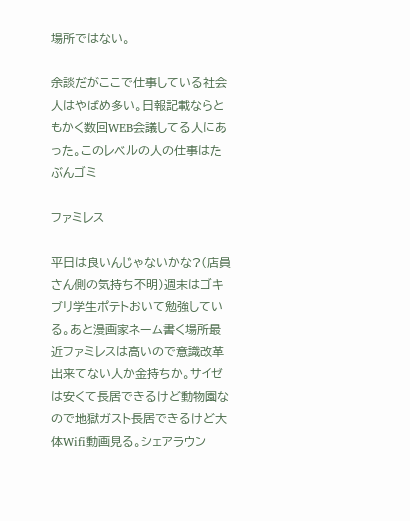場所ではない。

余談だがここで仕事している社会人はやばめ多い。日報記載ならともかく数回WEB会議してる人にあった。このレベルの人の仕事はたぶんゴミ

ファミレス

平日は良いんじゃないかな?(店員さん側の気持ち不明)週末はゴキブリ学生ポテトおいて勉強している。あと漫画家ネーム書く場所最近ファミレスは高いので意識改革出来てない人か金持ちか。サイゼは安くて長居できるけど動物園なので地獄ガスト長居できるけど大体Wifi動画見る。シェアラウン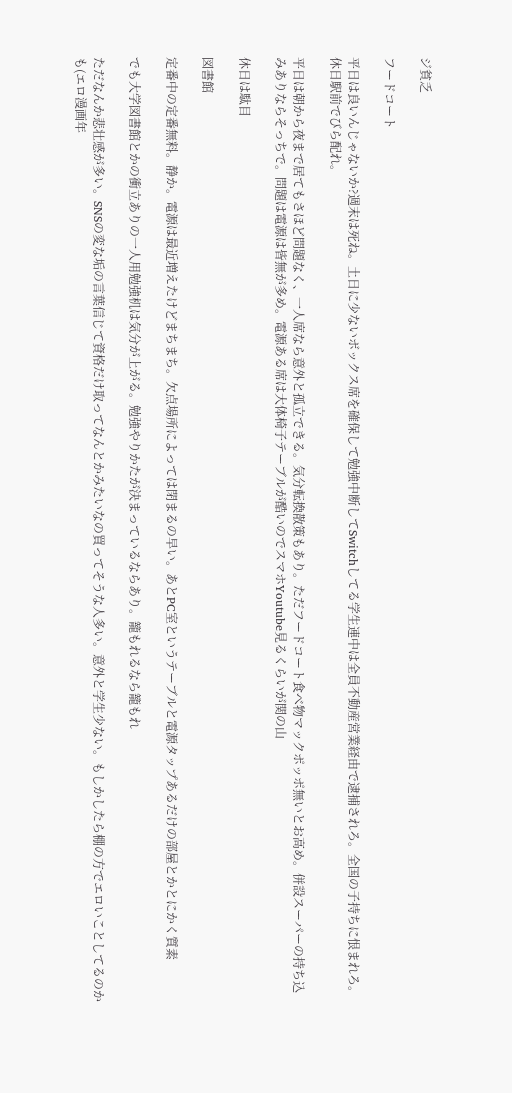ジ貧乏

フードコート

平日は良いんじゃないか?週末は死ね。土日に少ないボックス席を確保して勉強中断してSwitchしてる学生連中は全員不動産営業経由で逮捕されろ。全国の子持ちに恨まれろ。休日駅前でびら配れ。

平日は朝から夜まで居てもさほど問題なく、一人席なら意外と孤立できる。気分転換散策もあり。ただフードコート食べ物マックポッポ無いとお高め。併設スーパーの持ち込みありならそっちで。問題は電源は皆無が多め。電源ある席は大体椅子テーブルが酷いのでスマホYoutube見るくらいが関の山

休日は駄目

図書館

定番中の定番無料。静か。電源は最近増えたけどまちまち。欠点場所によっては閉まるの早い。あとPC室というテーブルと電源タップあるだけの部屋とかとにかく質素

でも大学図書館とかの衝立ありの一人用勉強机は気分が上がる。勉強やりかたが決まっているならあり。籠もれるなら籠もれ

ただなんか悲壮感が多い。SNSの変な垢の言葉信じて資格だけ取ってなんとかみたいなの買ってそうな人多い。意外と学生少ない。もしかしたら棚の方でエロいことしてるのかも(エロ漫画年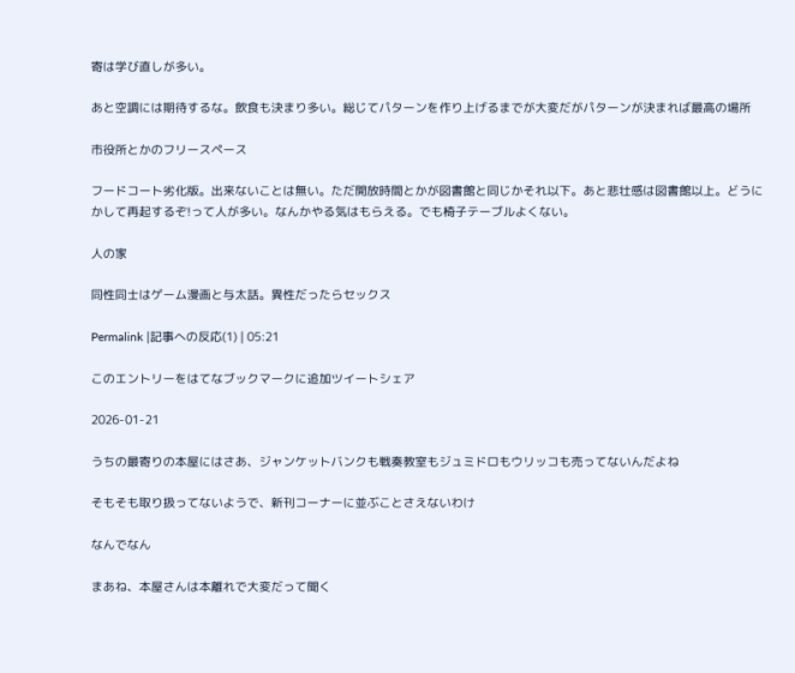寄は学び直しが多い。

あと空調には期待するな。飲食も決まり多い。総じてパターンを作り上げるまでが大変だがパターンが決まれば最高の場所

市役所とかのフリースペース

フードコート劣化版。出来ないことは無い。ただ開放時間とかが図書館と同じかそれ以下。あと悲壮感は図書館以上。どうにかして再起するぞ!って人が多い。なんかやる気はもらえる。でも椅子テーブルよくない。

人の家

同性同士はゲーム漫画と与太話。異性だったらセックス

Permalink |記事への反応(1) | 05:21

このエントリーをはてなブックマークに追加ツイートシェア

2026-01-21

うちの最寄りの本屋にはさあ、ジャンケットバンクも戦奏教室もジュミドロもウリッコも売ってないんだよね

そもそも取り扱ってないようで、新刊コーナーに並ぶことさえないわけ

なんでなん

まあね、本屋さんは本離れで大変だって聞く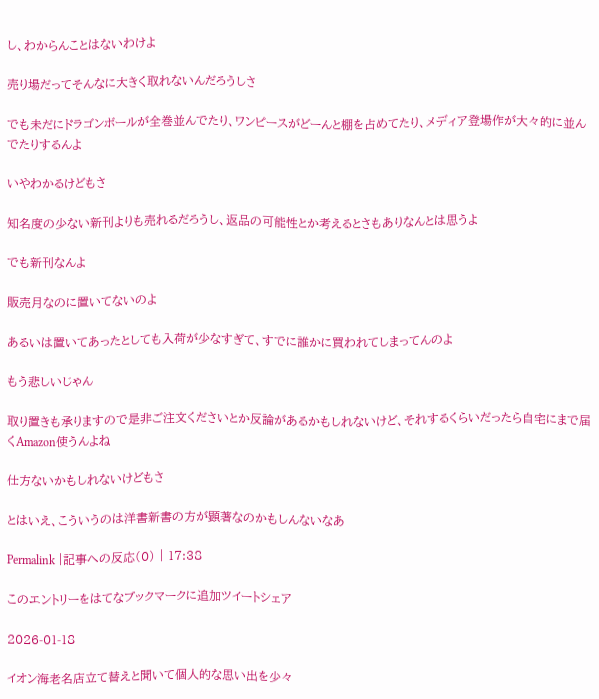し、わからんことはないわけよ

売り場だってそんなに大きく取れないんだろうしさ

でも未だにドラゴンボールが全巻並んでたり、ワンピースがどーんと棚を占めてたり、メディア登場作が大々的に並んでたりするんよ

いやわかるけどもさ

知名度の少ない新刊よりも売れるだろうし、返品の可能性とか考えるとさもありなんとは思うよ

でも新刊なんよ

販売月なのに置いてないのよ

あるいは置いてあったとしても入荷が少なすぎて、すでに誰かに買われてしまってんのよ

もう悲しいじゃん

取り置きも承りますので是非ご注文くださいとか反論があるかもしれないけど、それするくらいだったら自宅にまで届くAmazon使うんよね

仕方ないかもしれないけどもさ

とはいえ、こういうのは洋書新書の方が顕著なのかもしんないなあ

Permalink |記事への反応(0) | 17:38

このエントリーをはてなブックマークに追加ツイートシェア

2026-01-18

イオン海老名店立て替えと聞いて個人的な思い出を少々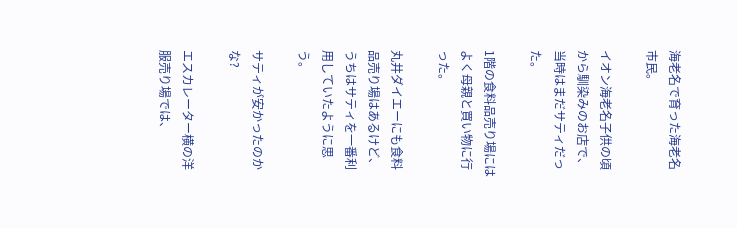海老名で育った海老名市民。

イオン海老名子供の頃から馴染みのお店で、当時はまだサティだった。

1階の食料品売り場にはよく母親と買い物に行った。

丸井ダイエーにも食料品売り場はあるけど、うちはサティを一番利用していたように思う。

サティが安かったのかな?

エスカレーター横の洋服売り場では、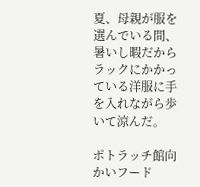夏、母親が服を選んでいる間、暑いし暇だからラックにかかっている洋服に手を入れながら歩いて涼んだ。

ポトラッチ館向かいフード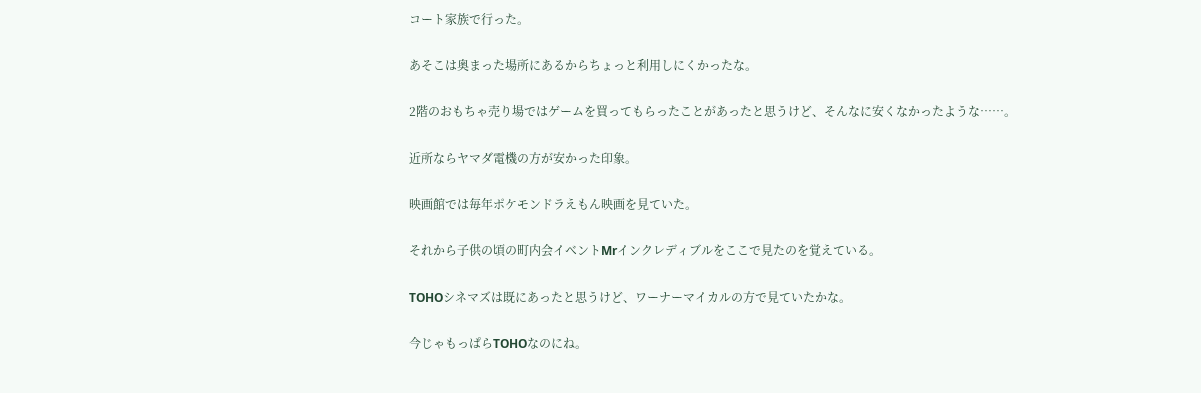コート家族で行った。

あそこは奥まった場所にあるからちょっと利用しにくかったな。

2階のおもちゃ売り場ではゲームを買ってもらったことがあったと思うけど、そんなに安くなかったような……。

近所ならヤマダ電機の方が安かった印象。

映画館では毎年ポケモンドラえもん映画を見ていた。

それから子供の頃の町内会イベントMrインクレディブルをここで見たのを覚えている。

TOHOシネマズは既にあったと思うけど、ワーナーマイカルの方で見ていたかな。

今じゃもっぱらTOHOなのにね。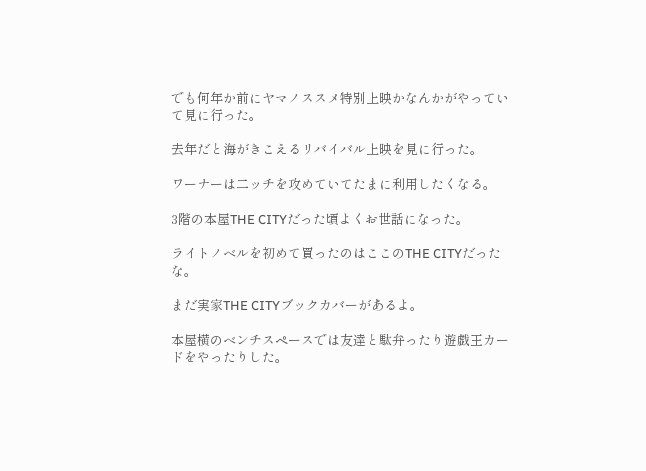でも何年か前にヤマノススメ特別上映かなんかがやっていて見に行った。

去年だと海がきこえるリバイバル上映を見に行った。

ワーナーは二ッチを攻めていてたまに利用したくなる。

3階の本屋THE CITYだった頃よくお世話になった。

ライトノベルを初めて買ったのはここのTHE CITYだったな。

まだ実家THE CITYブックカバーがあるよ。

本屋横のベンチスペースでは友達と駄弁ったり遊戯王カードをやったりした。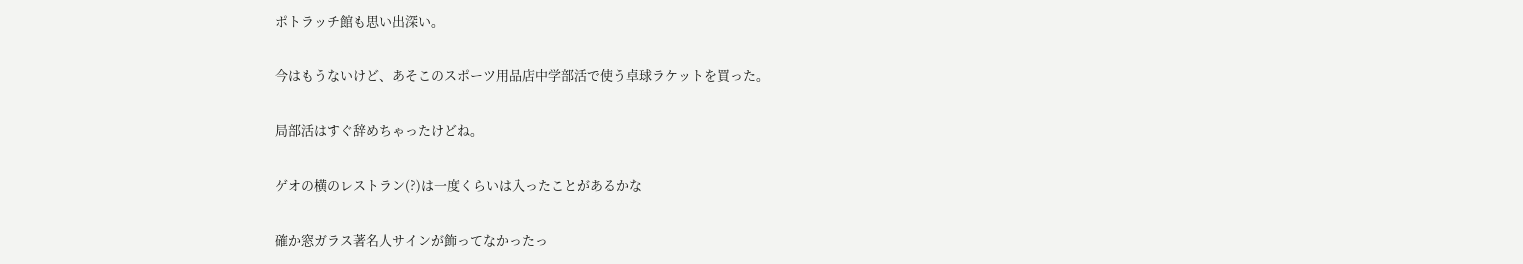ポトラッチ館も思い出深い。

今はもうないけど、あそこのスポーツ用品店中学部活で使う卓球ラケットを買った。

局部活はすぐ辞めちゃったけどね。

ゲオの横のレストラン(?)は一度くらいは入ったことがあるかな

確か窓ガラス著名人サインが飾ってなかったっ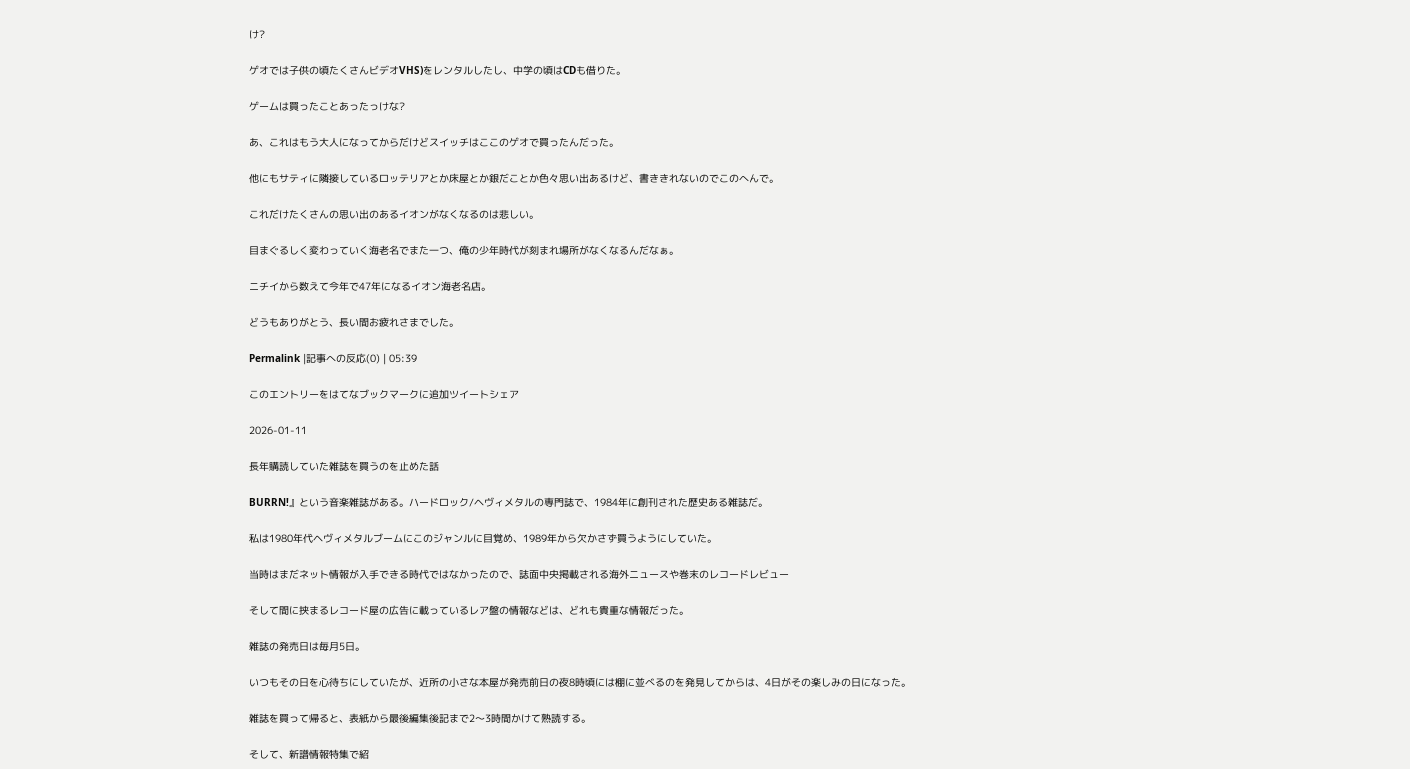け?

ゲオでは子供の頃たくさんビデオVHS)をレンタルしたし、中学の頃はCDも借りた。

ゲームは買ったことあったっけな?

あ、これはもう大人になってからだけどスイッチはここのゲオで買ったんだった。

他にもサティに隣接しているロッテリアとか床屋とか銀だことか色々思い出あるけど、書ききれないのでこのへんで。

これだけたくさんの思い出のあるイオンがなくなるのは悲しい。

目まぐるしく変わっていく海老名でまた一つ、俺の少年時代が刻まれ場所がなくなるんだなぁ。

ニチイから数えて今年で47年になるイオン海老名店。

どうもありがとう、長い間お疲れさまでした。

Permalink |記事への反応(0) | 05:39

このエントリーをはてなブックマークに追加ツイートシェア

2026-01-11

長年購読していた雑誌を買うのを止めた話

BURRN!』という音楽雑誌がある。ハードロック/ヘヴィメタルの専門誌で、1984年に創刊された歴史ある雑誌だ。

私は1980年代ヘヴィメタルブームにこのジャンルに目覚め、1989年から欠かさず買うようにしていた。

当時はまだネット情報が入手できる時代ではなかったので、誌面中央掲載される海外ニュースや巻末のレコードレビュー

そして間に挟まるレコード屋の広告に載っているレア盤の情報などは、どれも貴重な情報だった。

雑誌の発売日は毎月5日。

いつもその日を心待ちにしていたが、近所の小さな本屋が発売前日の夜8時頃には棚に並べるのを発見してからは、4日がその楽しみの日になった。

雑誌を買って帰ると、表紙から最後編集後記まで2〜3時間かけて熟読する。

そして、新譜情報特集で紹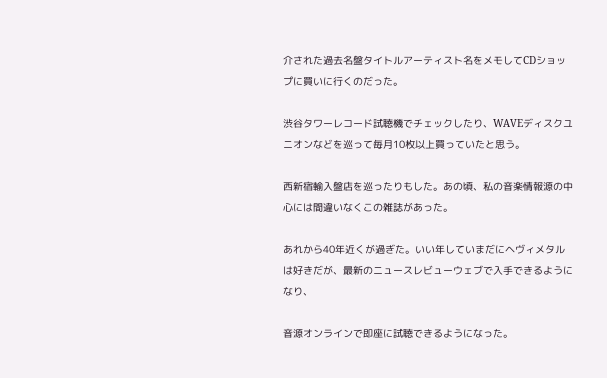介された過去名盤タイトルアーティスト名をメモしてCDショップに買いに行くのだった。

渋谷タワーレコード試聴機でチェックしたり、WAVEディスクユニオンなどを巡って毎月10枚以上買っていたと思う。

西新宿輸入盤店を巡ったりもした。あの頃、私の音楽情報源の中心には間違いなくこの雑誌があった。

あれから40年近くが過ぎた。いい年していまだにヘヴィメタルは好きだが、最新のニュースレビューウェブで入手できるようになり、

音源オンラインで即座に試聴できるようになった。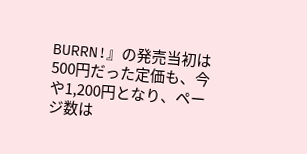BURRN!』の発売当初は500円だった定価も、今や1,200円となり、ページ数は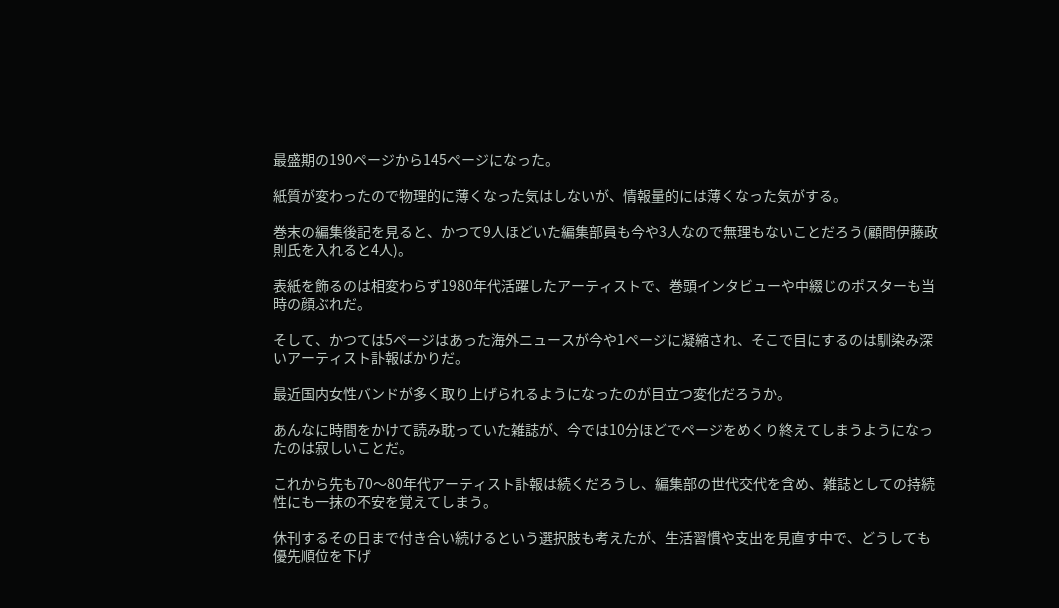最盛期の190ページから145ページになった。

紙質が変わったので物理的に薄くなった気はしないが、情報量的には薄くなった気がする。

巻末の編集後記を見ると、かつて9人ほどいた編集部員も今や3人なので無理もないことだろう(顧問伊藤政則氏を入れると4人)。

表紙を飾るのは相変わらず1980年代活躍したアーティストで、巻頭インタビューや中綴じのポスターも当時の顔ぶれだ。

そして、かつては5ページはあった海外ニュースが今や1ページに凝縮され、そこで目にするのは馴染み深いアーティスト訃報ばかりだ。

最近国内女性バンドが多く取り上げられるようになったのが目立つ変化だろうか。

あんなに時間をかけて読み耽っていた雑誌が、今では10分ほどでページをめくり終えてしまうようになったのは寂しいことだ。

これから先も70〜80年代アーティスト訃報は続くだろうし、編集部の世代交代を含め、雑誌としての持続性にも一抹の不安を覚えてしまう。

休刊するその日まで付き合い続けるという選択肢も考えたが、生活習慣や支出を見直す中で、どうしても優先順位を下げ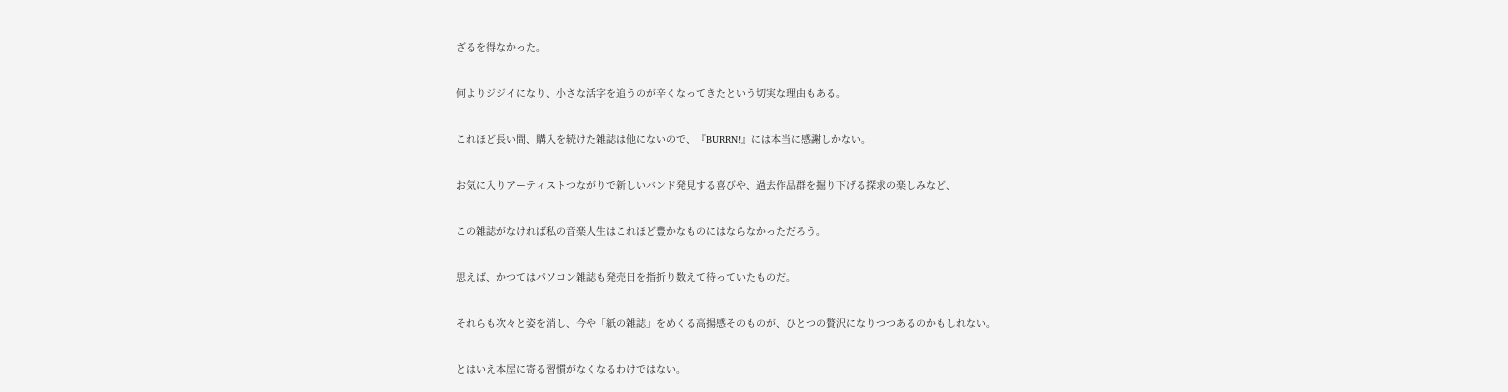ざるを得なかった。

何よりジジイになり、小さな活字を追うのが辛くなってきたという切実な理由もある。

これほど長い間、購入を続けた雑誌は他にないので、『BURRN!』には本当に感謝しかない。

お気に入りアーティストつながりで新しいバンド発見する喜びや、過去作品群を掘り下げる探求の楽しみなど、

この雑誌がなければ私の音楽人生はこれほど豊かなものにはならなかっただろう。

思えば、かつてはパソコン雑誌も発売日を指折り数えて待っていたものだ。

それらも次々と姿を消し、今や「紙の雑誌」をめくる高揚感そのものが、ひとつの贅沢になりつつあるのかもしれない。

とはいえ本屋に寄る習慣がなくなるわけではない。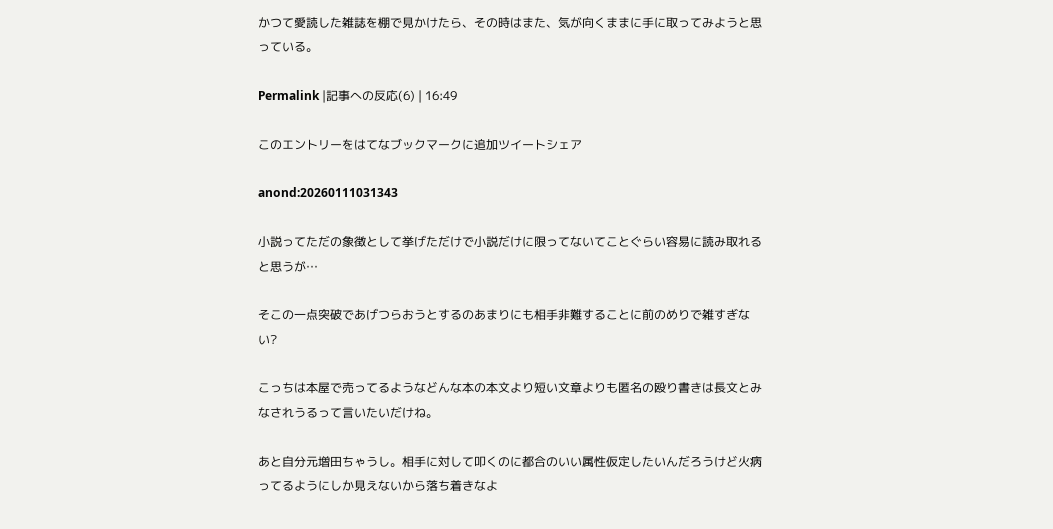かつて愛読した雑誌を棚で見かけたら、その時はまた、気が向くままに手に取ってみようと思っている。

Permalink |記事への反応(6) | 16:49

このエントリーをはてなブックマークに追加ツイートシェア

anond:20260111031343

小説ってただの象徴として挙げただけで小説だけに限ってないてことぐらい容易に読み取れると思うが…

そこの一点突破であげつらおうとするのあまりにも相手非難することに前のめりで雑すぎない?

こっちは本屋で売ってるようなどんな本の本文より短い文章よりも匿名の殴り書きは長文とみなされうるって言いたいだけね。

あと自分元増田ちゃうし。相手に対して叩くのに都合のいい属性仮定したいんだろうけど火病ってるようにしか見えないから落ち着きなよ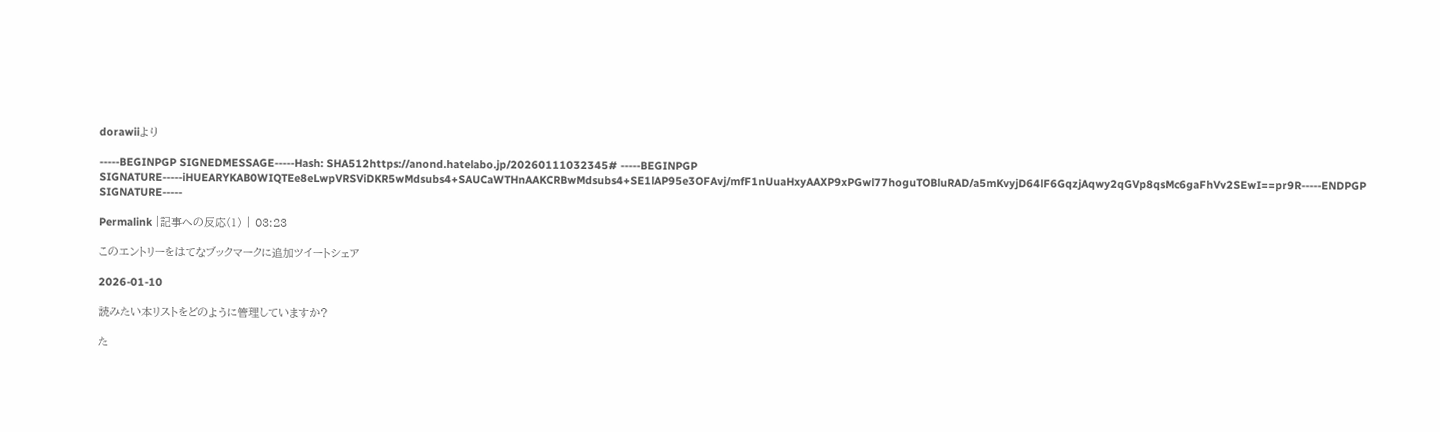dorawiiより

-----BEGINPGP SIGNEDMESSAGE-----Hash: SHA512https://anond.hatelabo.jp/20260111032345# -----BEGINPGP SIGNATURE-----iHUEARYKAB0WIQTEe8eLwpVRSViDKR5wMdsubs4+SAUCaWTHnAAKCRBwMdsubs4+SE1lAP95e3OFAvj/mfF1nUuaHxyAAXP9xPGwl77hoguTOBluRAD/a5mKvyjD64lF6GqzjAqwy2qGVp8qsMc6gaFhVv2SEwI==pr9R-----ENDPGP SIGNATURE-----

Permalink |記事への反応(1) | 03:23

このエントリーをはてなブックマークに追加ツイートシェア

2026-01-10

読みたい本リストをどのように管理していますか?

た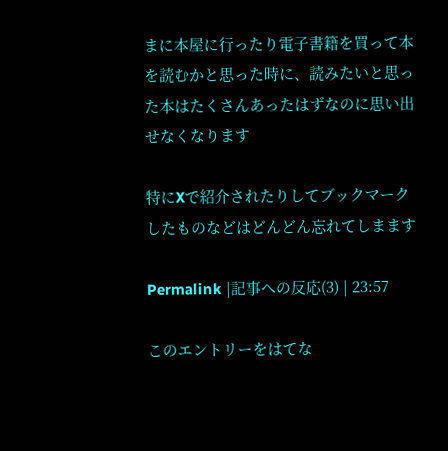まに本屋に行ったり電子書籍を買って本を読むかと思った時に、読みたいと思った本はたくさんあったはずなのに思い出せなくなります

特にXで紹介されたりしてブックマークしたものなどはどんどん忘れてしまます

Permalink |記事への反応(3) | 23:57

このエントリーをはてな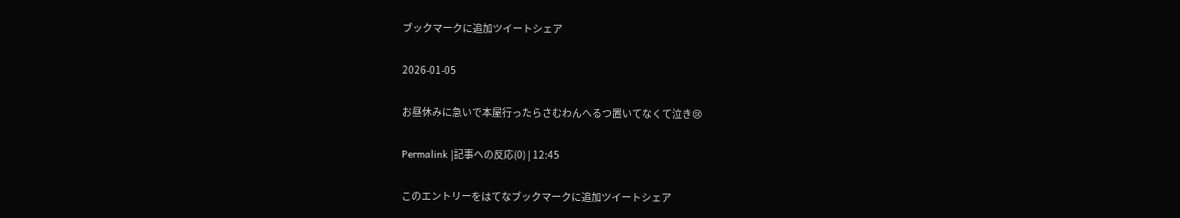ブックマークに追加ツイートシェア

2026-01-05

お昼休みに急いで本屋行ったらさむわんへるつ置いてなくて泣き😢

Permalink |記事への反応(0) | 12:45

このエントリーをはてなブックマークに追加ツイートシェア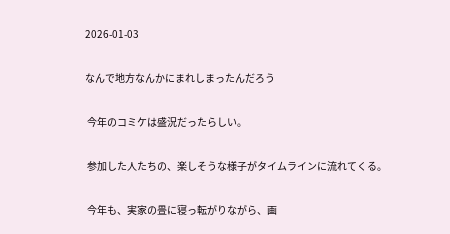2026-01-03

なんで地方なんかにまれしまったんだろう

 今年のコミケは盛況だったらしい。

 参加した人たちの、楽しそうな様子がタイムラインに流れてくる。

 今年も、実家の畳に寝っ転がりながら、画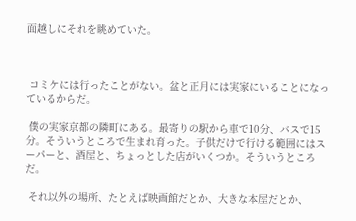面越しにそれを眺めていた。



 コミケには行ったことがない。盆と正月には実家にいることになっているからだ。

 僕の実家京都の隣町にある。最寄りの駅から車で10分、バスで15分。そういうところで生まれ育った。子供だけで行ける範囲にはスーパーと、酒屋と、ちょっとした店がいくつか。そういうところだ。

 それ以外の場所、たとえば映画館だとか、大きな本屋だとか、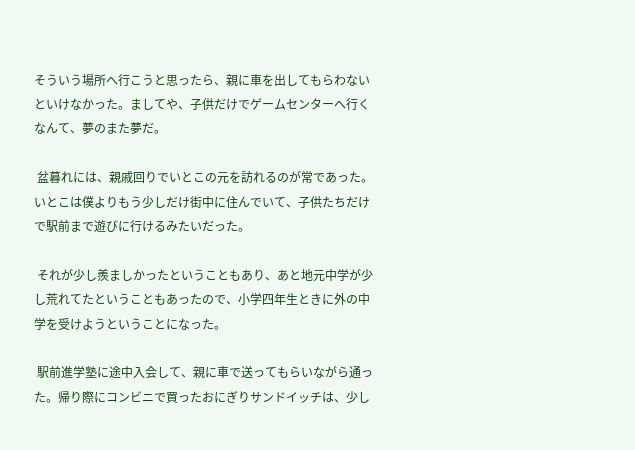そういう場所へ行こうと思ったら、親に車を出してもらわないといけなかった。ましてや、子供だけでゲームセンターへ行くなんて、夢のまた夢だ。

 盆暮れには、親戚回りでいとこの元を訪れるのが常であった。いとこは僕よりもう少しだけ街中に住んでいて、子供たちだけで駅前まで遊びに行けるみたいだった。

 それが少し羨ましかったということもあり、あと地元中学が少し荒れてたということもあったので、小学四年生ときに外の中学を受けようということになった。

 駅前進学塾に途中入会して、親に車で送ってもらいながら通った。帰り際にコンビニで買ったおにぎりサンドイッチは、少し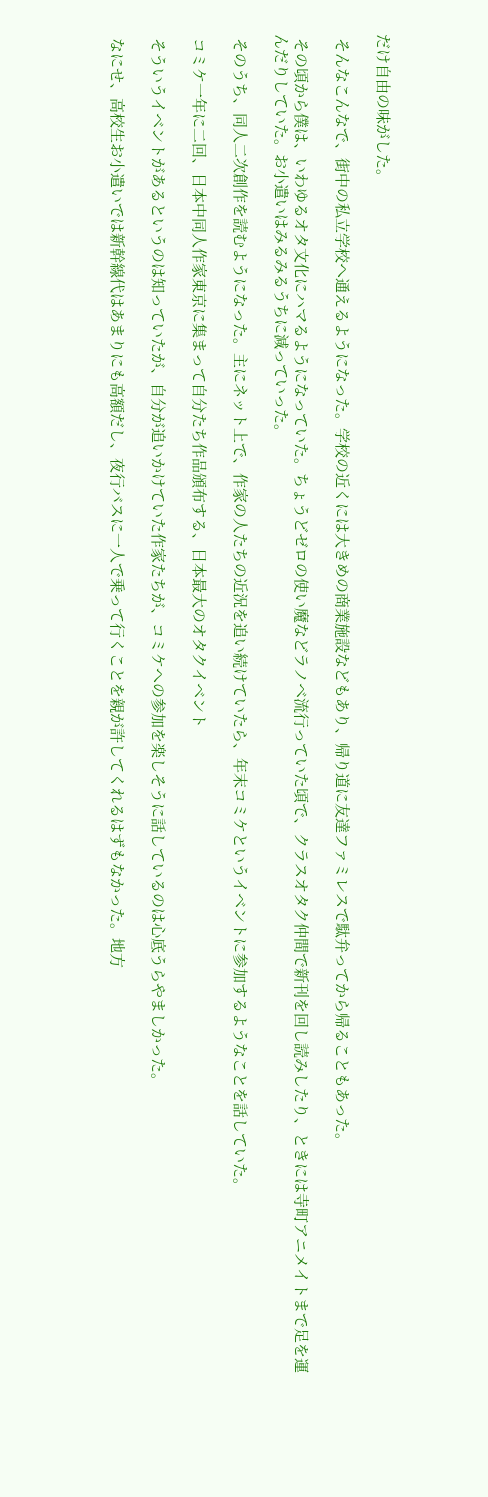だけ自由の味がした。

 そんなこんなで、街中の私立学校へ通えるようになった。学校の近くには大きめの商業施設などもあり、帰り道に友達ファミレスで駄弁ってから帰ることもあった。

 その頃から僕は、いわゆるオタ文化にハマるようになっていた。ちょうどゼロの使い魔などラノベ流行っていた頃で、クラスオタク仲間で新刊を回し読みしたり、ときには寺町アニメイトまで足を運んだりしていた。お小遣いはみるみるうちに減っていった。

 そのうち、同人二次創作を読むようになった。主にネット上で、作家の人たちの近況を追い続けていたら、年末コミケというイベントに参加するようなことを話していた。

 コミケ一年に二回、日本中同人作家東京に集まって自分たち作品頒布する、日本最大のオタクイベント

 そういうイベントがあるというのは知っていたが、自分が追いかけていた作家たちが、コミケへの参加を楽しそうに話しているのは心底うらやましかった。

 なにせ、高校生お小遣いでは新幹線代はあまりにも高額だし、夜行バスに一人で乗って行くことを親が許してくれるはずもなかった。地方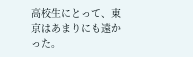高校生にとって、東京はあまりにも遠かった。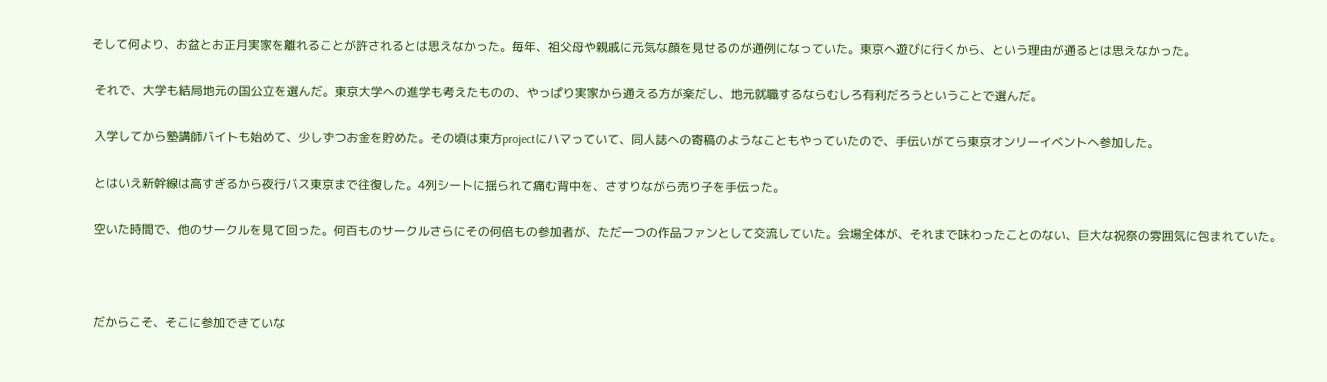そして何より、お盆とお正月実家を離れることが許されるとは思えなかった。毎年、祖父母や親戚に元気な顔を見せるのが通例になっていた。東京へ遊びに行くから、という理由が通るとは思えなかった。

 それで、大学も結局地元の国公立を選んだ。東京大学への進学も考えたものの、やっぱり実家から通える方が楽だし、地元就職するならむしろ有利だろうということで選んだ。

 入学してから塾講師バイトも始めて、少しずつお金を貯めた。その頃は東方projectにハマっていて、同人誌への寄稿のようなこともやっていたので、手伝いがてら東京オンリーイベントへ参加した。

 とはいえ新幹線は高すぎるから夜行バス東京まで往復した。4列シートに揺られて痛む背中を、さすりながら売り子を手伝った。

 空いた時間で、他のサークルを見て回った。何百ものサークルさらにその何倍もの参加者が、ただ一つの作品ファンとして交流していた。会場全体が、それまで味わったことのない、巨大な祝祭の雰囲気に包まれていた。



 だからこそ、そこに参加できていな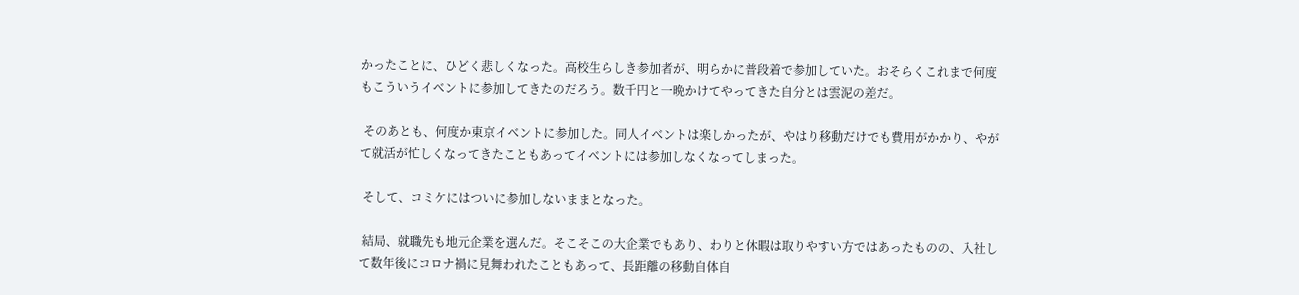かったことに、ひどく悲しくなった。高校生らしき参加者が、明らかに普段着で参加していた。おそらくこれまで何度もこういうイベントに参加してきたのだろう。数千円と一晩かけてやってきた自分とは雲泥の差だ。

 そのあとも、何度か東京イベントに参加した。同人イベントは楽しかったが、やはり移動だけでも費用がかかり、やがて就活が忙しくなってきたこともあってイベントには参加しなくなってしまった。

 そして、コミケにはついに参加しないままとなった。

 結局、就職先も地元企業を選んだ。そこそこの大企業でもあり、わりと休暇は取りやすい方ではあったものの、入社して数年後にコロナ禍に見舞われたこともあって、長距離の移動自体自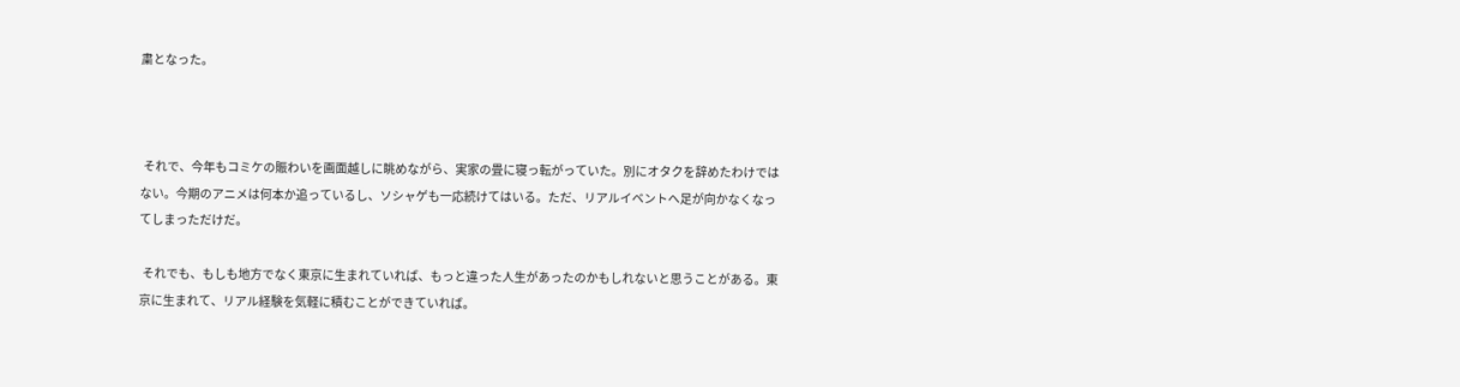粛となった。



 それで、今年もコミケの賑わいを画面越しに眺めながら、実家の畳に寝っ転がっていた。別にオタクを辞めたわけではない。今期のアニメは何本か追っているし、ソシャゲも一応続けてはいる。ただ、リアルイベントへ足が向かなくなってしまっただけだ。

 それでも、もしも地方でなく東京に生まれていれば、もっと違った人生があったのかもしれないと思うことがある。東京に生まれて、リアル経験を気軽に積むことができていれば。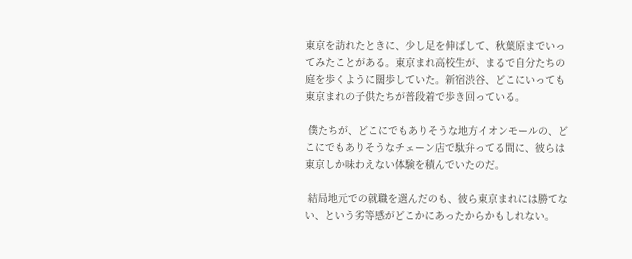東京を訪れたときに、少し足を伸ばして、秋葉原までいってみたことがある。東京まれ高校生が、まるで自分たちの庭を歩くように闊歩していた。新宿渋谷、どこにいっても東京まれの子供たちが普段着で歩き回っている。

 僕たちが、どこにでもありそうな地方イオンモールの、どこにでもありそうなチェーン店で駄弁ってる間に、彼らは東京しか味わえない体験を積んでいたのだ。

 結局地元での就職を選んだのも、彼ら東京まれには勝てない、という劣等感がどこかにあったからかもしれない。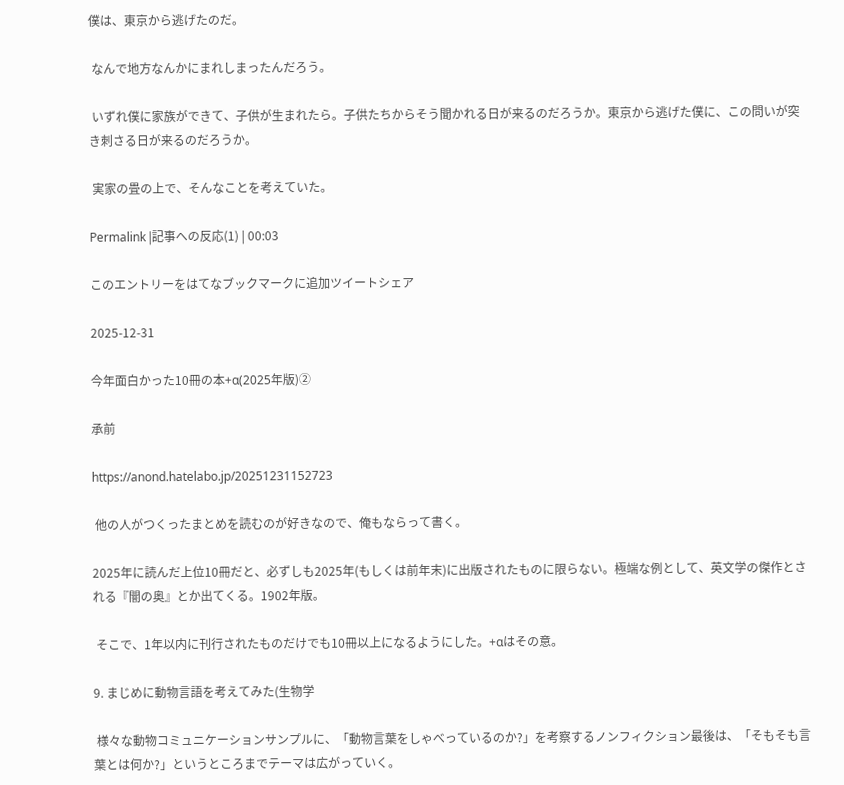僕は、東京から逃げたのだ。

 なんで地方なんかにまれしまったんだろう。

 いずれ僕に家族ができて、子供が生まれたら。子供たちからそう聞かれる日が来るのだろうか。東京から逃げた僕に、この問いが突き刺さる日が来るのだろうか。

 実家の畳の上で、そんなことを考えていた。

Permalink |記事への反応(1) | 00:03

このエントリーをはてなブックマークに追加ツイートシェア

2025-12-31

今年面白かった10冊の本+α(2025年版)②

承前

https://anond.hatelabo.jp/20251231152723

 他の人がつくったまとめを読むのが好きなので、俺もならって書く。

2025年に読んだ上位10冊だと、必ずしも2025年(もしくは前年末)に出版されたものに限らない。極端な例として、英文学の傑作とされる『闇の奥』とか出てくる。1902年版。

 そこで、1年以内に刊行されたものだけでも10冊以上になるようにした。+αはその意。

9. まじめに動物言語を考えてみた(生物学

 様々な動物コミュニケーションサンプルに、「動物言葉をしゃべっているのか?」を考察するノンフィクション最後は、「そもそも言葉とは何か?」というところまでテーマは広がっていく。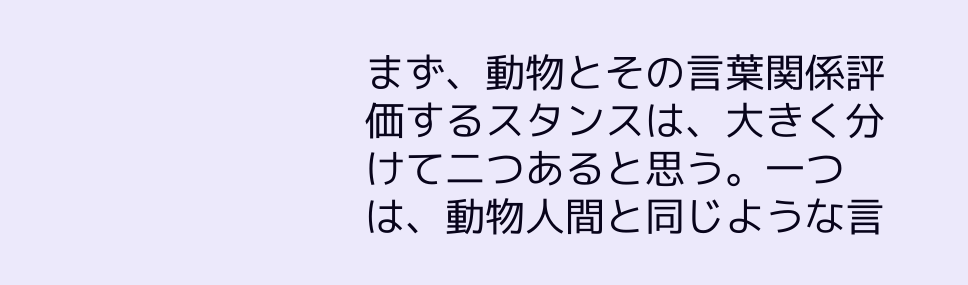まず、動物とその言葉関係評価するスタンスは、大きく分けて二つあると思う。一つは、動物人間と同じような言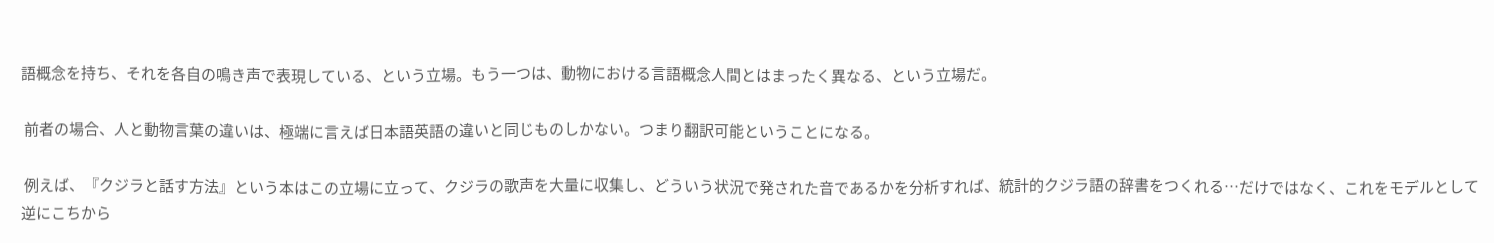語概念を持ち、それを各自の鳴き声で表現している、という立場。もう一つは、動物における言語概念人間とはまったく異なる、という立場だ。

 前者の場合、人と動物言葉の違いは、極端に言えば日本語英語の違いと同じものしかない。つまり翻訳可能ということになる。

 例えば、『クジラと話す方法』という本はこの立場に立って、クジラの歌声を大量に収集し、どういう状況で発された音であるかを分析すれば、統計的クジラ語の辞書をつくれる…だけではなく、これをモデルとして逆にこちから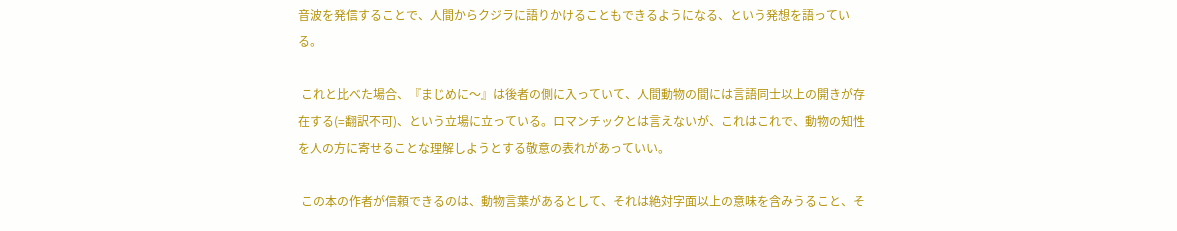音波を発信することで、人間からクジラに語りかけることもできるようになる、という発想を語っている。

 これと比べた場合、『まじめに〜』は後者の側に入っていて、人間動物の間には言語同士以上の開きが存在する(=翻訳不可)、という立場に立っている。ロマンチックとは言えないが、これはこれで、動物の知性を人の方に寄せることな理解しようとする敬意の表れがあっていい。

 この本の作者が信頼できるのは、動物言葉があるとして、それは絶対字面以上の意味を含みうること、そ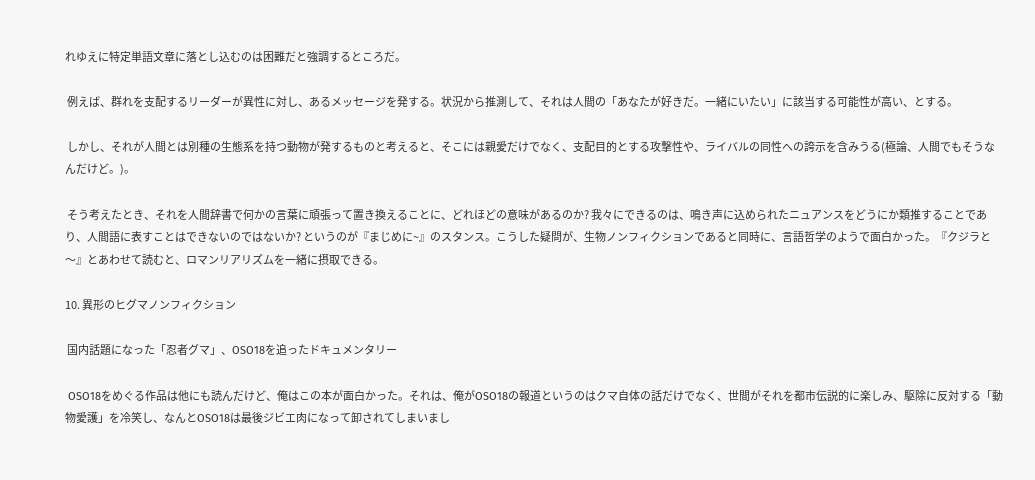れゆえに特定単語文章に落とし込むのは困難だと強調するところだ。

 例えば、群れを支配するリーダーが異性に対し、あるメッセージを発する。状況から推測して、それは人間の「あなたが好きだ。一緒にいたい」に該当する可能性が高い、とする。

 しかし、それが人間とは別種の生態系を持つ動物が発するものと考えると、そこには親愛だけでなく、支配目的とする攻撃性や、ライバルの同性への誇示を含みうる(極論、人間でもそうなんだけど。)。

 そう考えたとき、それを人間辞書で何かの言葉に頑張って置き換えることに、どれほどの意味があるのか? 我々にできるのは、鳴き声に込められたニュアンスをどうにか類推することであり、人間語に表すことはできないのではないか? というのが『まじめに~』のスタンス。こうした疑問が、生物ノンフィクションであると同時に、言語哲学のようで面白かった。『クジラと〜』とあわせて読むと、ロマンリアリズムを一緒に摂取できる。

10. 異形のヒグマノンフィクション

 国内話題になった「忍者グマ」、OSO18を追ったドキュメンタリー

 OSO18をめぐる作品は他にも読んだけど、俺はこの本が面白かった。それは、俺がOSO18の報道というのはクマ自体の話だけでなく、世間がそれを都市伝説的に楽しみ、駆除に反対する「動物愛護」を冷笑し、なんとOSO18は最後ジビエ肉になって卸されてしまいまし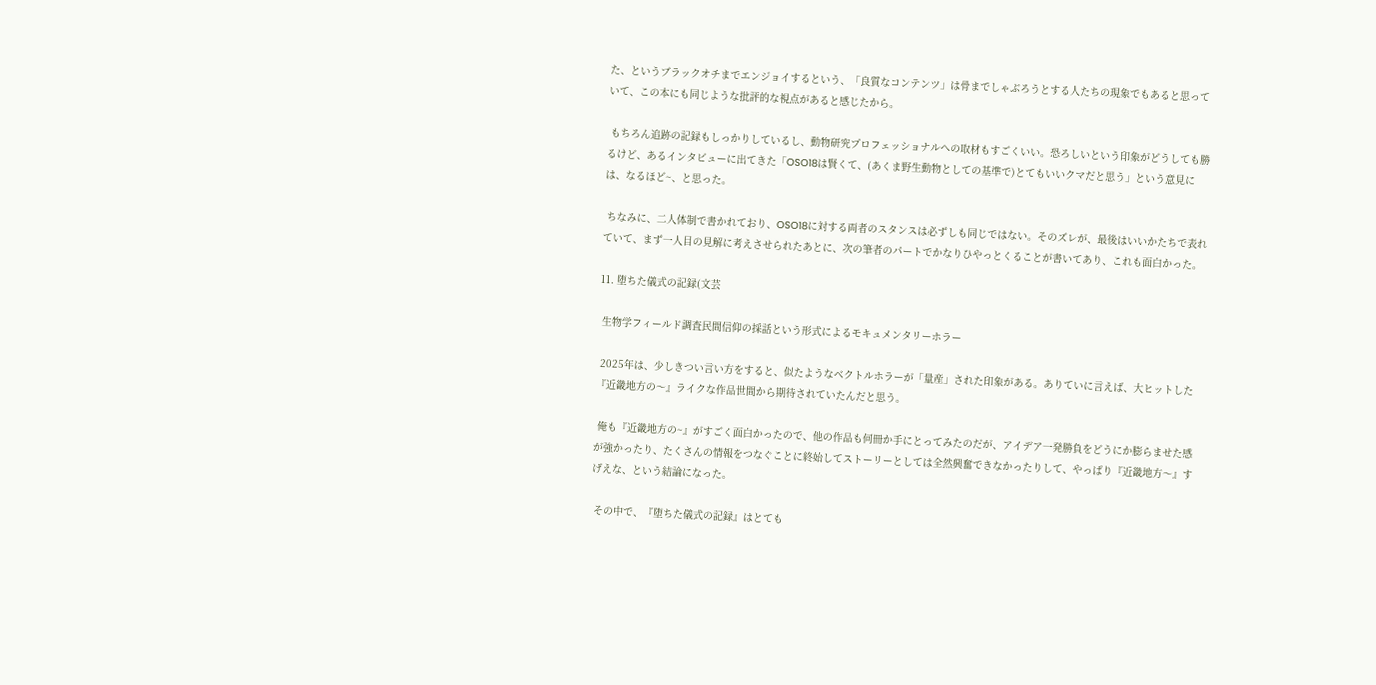た、というブラックオチまでエンジョイするという、「良質なコンテンツ」は骨までしゃぶろうとする人たちの現象でもあると思っていて、この本にも同じような批評的な視点があると感じたから。

 もちろん追跡の記録もしっかりしているし、動物研究プロフェッショナルへの取材もすごくいい。恐ろしいという印象がどうしても勝るけど、あるインタビューに出てきた「OSO18は賢くて、(あくま野生動物としての基準で)とてもいいクマだと思う」という意見には、なるほど~、と思った。

 ちなみに、二人体制で書かれており、OSO18に対する両者のスタンスは必ずしも同じではない。そのズレが、最後はいいかたちで表れていて、まず一人目の見解に考えさせられたあとに、次の筆者のパートでかなりひやっとくることが書いてあり、これも面白かった。

11. 堕ちた儀式の記録(文芸

 生物学フィールド調査民間信仰の採話という形式によるモキュメンタリーホラー

 2025年は、少しきつい言い方をすると、似たようなベクトルホラーが「量産」された印象がある。ありていに言えば、大ヒットした『近畿地方の〜』ライクな作品世間から期待されていたんだと思う。

 俺も『近畿地方の~』がすごく面白かったので、他の作品も何冊か手にとってみたのだが、アイデア一発勝負をどうにか膨らませた感が強かったり、たくさんの情報をつなぐことに終始してストーリーとしては全然興奮できなかったりして、やっぱり『近畿地方〜』すげえな、という結論になった。

 その中で、『堕ちた儀式の記録』はとても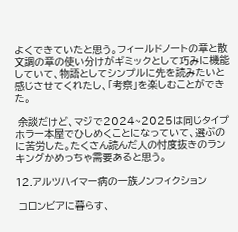よくできていたと思う。フィールドノートの章と散文調の章の使い分けがギミックとして巧みに機能していて、物語としてシンプルに先を読みたいと感じさせてくれたし、「考察」を楽しむことができた。

 余談だけど、マジで2024~2025は同じタイプホラー本屋でひしめくことになっていて、選ぶのに苦労した。たくさん読んだ人の忖度抜きのランキングかめっちゃ需要あると思う。

12.アルツハイマー病の一族ノンフィクション

 コロンビアに暮らす、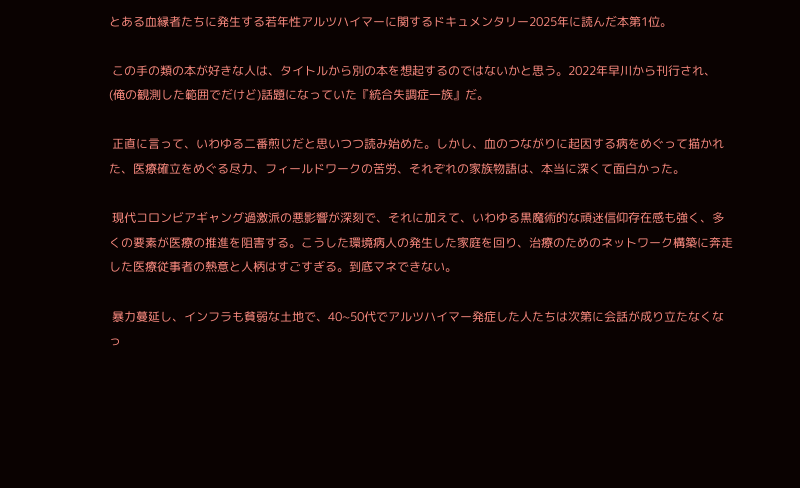とある血縁者たちに発生する若年性アルツハイマーに関するドキュメンタリー2025年に読んだ本第1位。

 この手の類の本が好きな人は、タイトルから別の本を想起するのではないかと思う。2022年早川から刊行され、 (俺の観測した範囲でだけど)話題になっていた『統合失調症一族』だ。

 正直に言って、いわゆる二番煎じだと思いつつ読み始めた。しかし、血のつながりに起因する病をめぐって描かれた、医療確立をめぐる尽力、フィールドワークの苦労、それぞれの家族物語は、本当に深くて面白かった。

 現代コロンビアギャング過激派の悪影響が深刻で、それに加えて、いわゆる黒魔術的な頑迷信仰存在感も強く、多くの要素が医療の推進を阻害する。こうした環境病人の発生した家庭を回り、治療のためのネットワーク構築に奔走した医療従事者の熱意と人柄はすごすぎる。到底マネできない。

 暴力蔓延し、インフラも貧弱な土地で、40~50代でアルツハイマー発症した人たちは次第に会話が成り立たなくなっ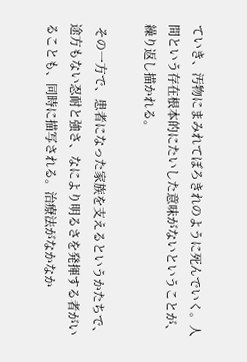ていき、汚物にまみれてぼろきれのように死んでいく。人間という存在根本的にたいした意味がないということが、繰り返し描かれる。

 その一方で、患者になった家族を支えるというかたちで、途方もない忍耐と強さ、なにより明るさを発揮する者がいることも、同時に描写される。治療法がなかなか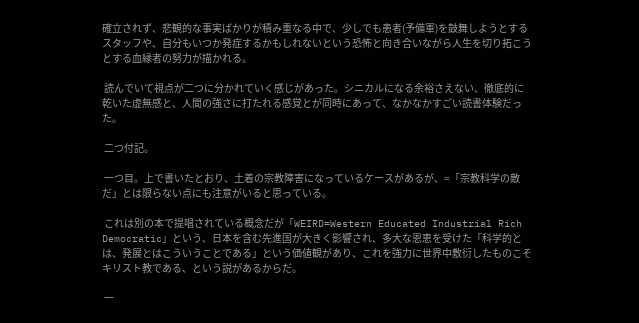確立されず、悲観的な事実ばかりが積み重なる中で、少しでも患者(予備軍)を鼓舞しようとするスタッフや、自分もいつか発症するかもしれないという恐怖と向き合いながら人生を切り拓こうとする血縁者の努力が描かれる。

 読んでいて視点が二つに分かれていく感じがあった。シニカルになる余裕さえない、徹底的に乾いた虚無感と、人間の強さに打たれる感覚とが同時にあって、なかなかすごい読書体験だった。

 二つ付記。

 一つ目。上で書いたとおり、土着の宗教障害になっているケースがあるが、=「宗教科学の敵だ」とは限らない点にも注意がいると思っている。

 これは別の本で提唱されている概念だが「WEIRD=Western Educated Industrial Rich Democratic」という、日本を含む先進国が大きく影響され、多大な恩恵を受けた「科学的とは、発展とはこういうことである」という価値観があり、これを強力に世界中敷衍したものこそキリスト教である、という説があるからだ。

 一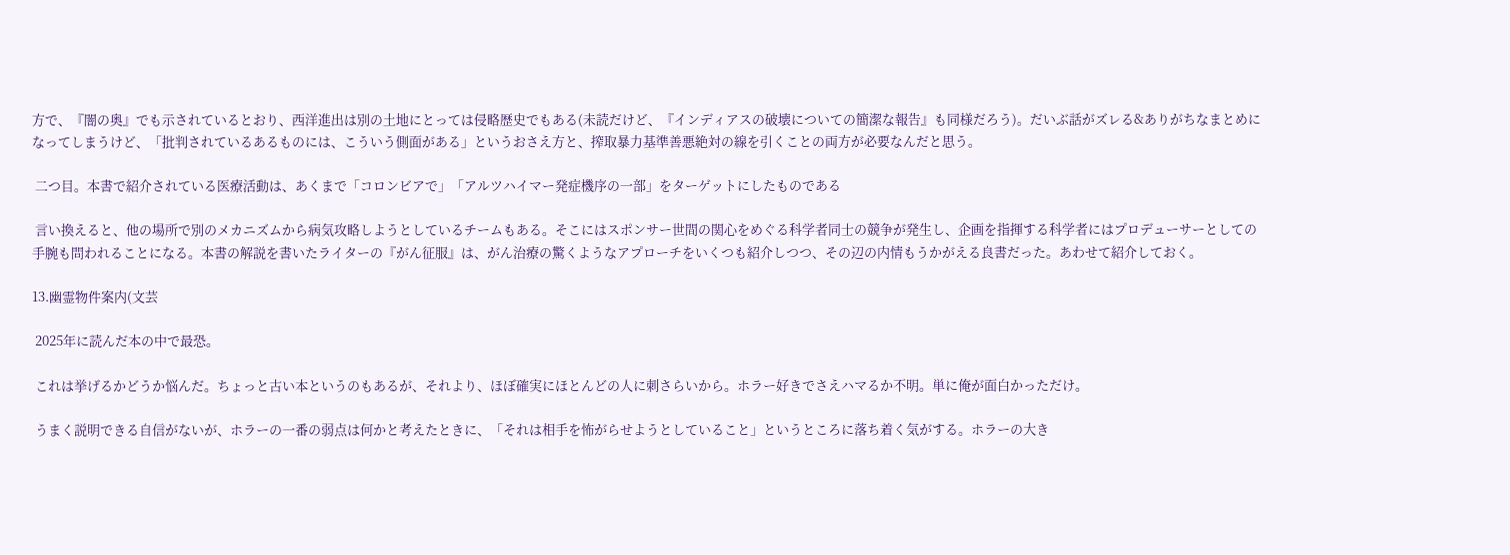方で、『闇の奥』でも示されているとおり、西洋進出は別の土地にとっては侵略歴史でもある(未読だけど、『インディアスの破壊についての簡潔な報告』も同様だろう)。だいぶ話がズレる&ありがちなまとめになってしまうけど、「批判されているあるものには、こういう側面がある」というおさえ方と、搾取暴力基準善悪絶対の線を引くことの両方が必要なんだと思う。

 二つ目。本書で紹介されている医療活動は、あくまで「コロンビアで」「アルツハイマー発症機序の一部」をターゲットにしたものである

 言い換えると、他の場所で別のメカニズムから病気攻略しようとしているチームもある。そこにはスポンサー世間の関心をめぐる科学者同士の競争が発生し、企画を指揮する科学者にはプロデューサーとしての手腕も問われることになる。本書の解説を書いたライターの『がん征服』は、がん治療の驚くようなアプローチをいくつも紹介しつつ、その辺の内情もうかがえる良書だった。あわせて紹介しておく。

13.幽霊物件案内(文芸

 2025年に読んだ本の中で最恐。

 これは挙げるかどうか悩んだ。ちょっと古い本というのもあるが、それより、ほぼ確実にほとんどの人に刺さらいから。ホラー好きでさえハマるか不明。単に俺が面白かっただけ。

 うまく説明できる自信がないが、ホラーの一番の弱点は何かと考えたときに、「それは相手を怖がらせようとしていること」というところに落ち着く気がする。ホラーの大き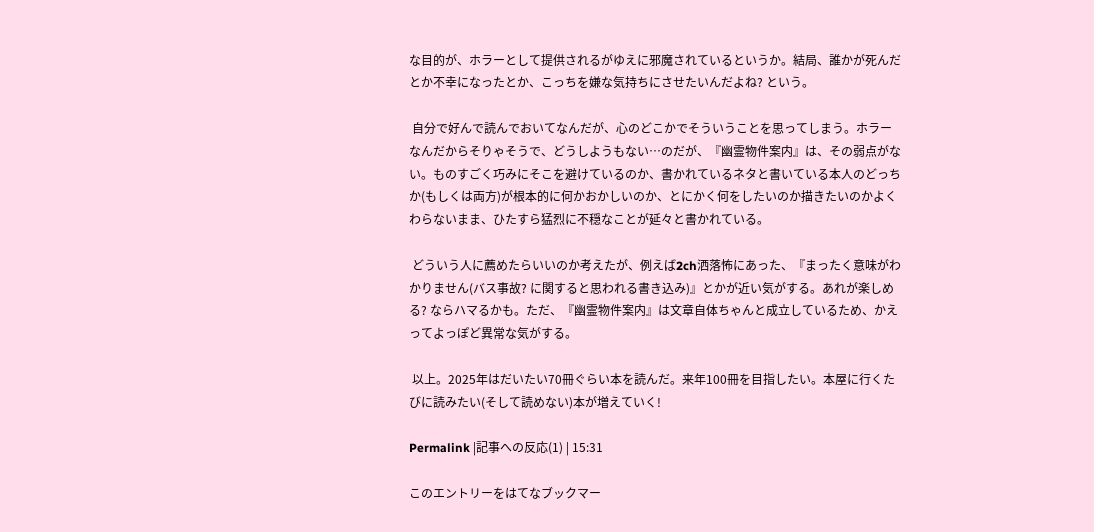な目的が、ホラーとして提供されるがゆえに邪魔されているというか。結局、誰かが死んだとか不幸になったとか、こっちを嫌な気持ちにさせたいんだよね? という。

 自分で好んで読んでおいてなんだが、心のどこかでそういうことを思ってしまう。ホラーなんだからそりゃそうで、どうしようもない…のだが、『幽霊物件案内』は、その弱点がない。ものすごく巧みにそこを避けているのか、書かれているネタと書いている本人のどっちか(もしくは両方)が根本的に何かおかしいのか、とにかく何をしたいのか描きたいのかよくわらないまま、ひたすら猛烈に不穏なことが延々と書かれている。

 どういう人に薦めたらいいのか考えたが、例えば2ch洒落怖にあった、『まったく意味がわかりません(バス事故? に関すると思われる書き込み)』とかが近い気がする。あれが楽しめる? ならハマるかも。ただ、『幽霊物件案内』は文章自体ちゃんと成立しているため、かえってよっぽど異常な気がする。

 以上。2025年はだいたい70冊ぐらい本を読んだ。来年100冊を目指したい。本屋に行くたびに読みたい(そして読めない)本が増えていく!

Permalink |記事への反応(1) | 15:31

このエントリーをはてなブックマー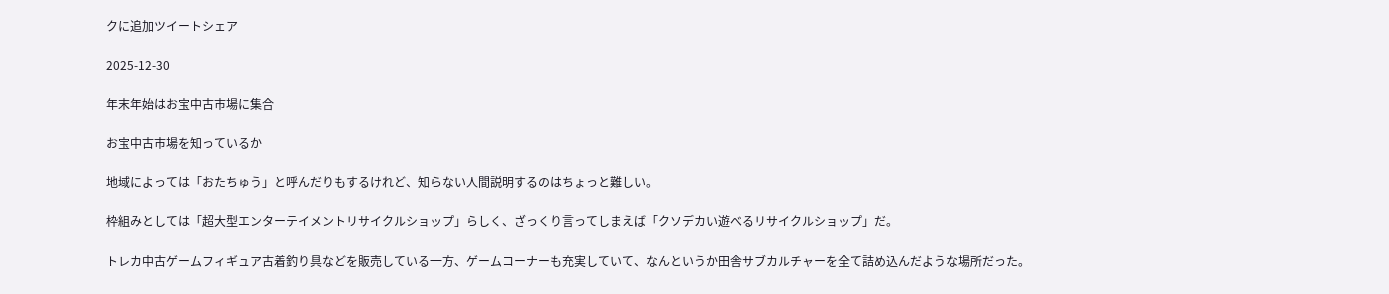クに追加ツイートシェア

2025-12-30

年末年始はお宝中古市場に集合

お宝中古市場を知っているか

地域によっては「おたちゅう」と呼んだりもするけれど、知らない人間説明するのはちょっと難しい。

枠組みとしては「超大型エンターテイメントリサイクルショップ」らしく、ざっくり言ってしまえば「クソデカい遊べるリサイクルショップ」だ。

トレカ中古ゲームフィギュア古着釣り具などを販売している一方、ゲームコーナーも充実していて、なんというか田舎サブカルチャーを全て詰め込んだような場所だった。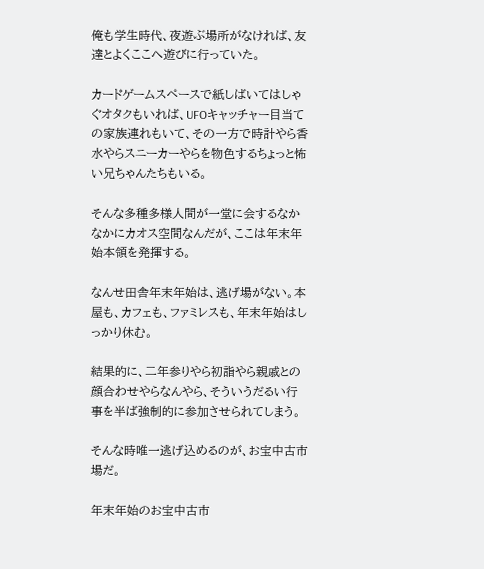俺も学生時代、夜遊ぶ場所がなければ、友達とよくここへ遊びに行っていた。

カードゲームスペースで紙しばいてはしゃぐオタクもいれば、UFOキャッチャー目当ての家族連れもいて、その一方で時計やら香水やらスニーカーやらを物色するちょっと怖い兄ちゃんたちもいる。

そんな多種多様人間が一堂に会するなかなかにカオス空間なんだが、ここは年末年始本領を発揮する。

なんせ田舎年末年始は、逃げ場がない。本屋も、カフェも、ファミレスも、年末年始はしっかり休む。

結果的に、二年参りやら初詣やら親戚との顔合わせやらなんやら、そういうだるい行事を半ば強制的に参加させられてしまう。

そんな時唯一逃げ込めるのが、お宝中古市場だ。

年末年始のお宝中古市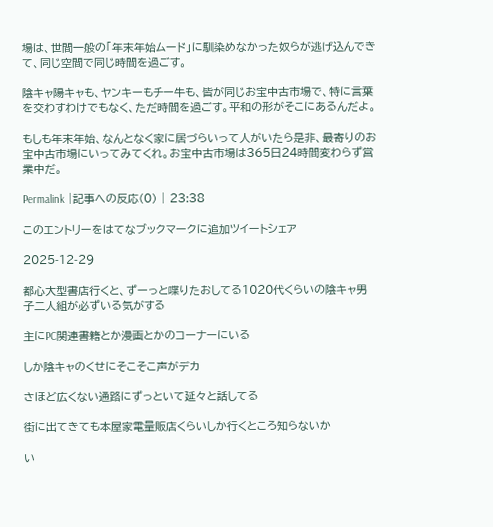場は、世間一般の「年末年始ムード」に馴染めなかった奴らが逃げ込んできて、同じ空間で同じ時間を過ごす。

陰キャ陽キャも、ヤンキーもチー牛も、皆が同じお宝中古市場で、特に言葉を交わすわけでもなく、ただ時間を過ごす。平和の形がそこにあるんだよ。

もしも年末年始、なんとなく家に居づらいって人がいたら是非、最寄りのお宝中古市場にいってみてくれ。お宝中古市場は365日24時間変わらず営業中だ。

Permalink |記事への反応(0) | 23:38

このエントリーをはてなブックマークに追加ツイートシェア

2025-12-29

都心大型書店行くと、ずーっと喋りたおしてる1020代くらいの陰キャ男子二人組が必ずいる気がする

主にPC関連書籍とか漫画とかのコーナーにいる

しか陰キャのくせにそこそこ声がデカ

さほど広くない通路にずっといて延々と話してる

街に出てきても本屋家電量販店くらいしか行くところ知らないか

い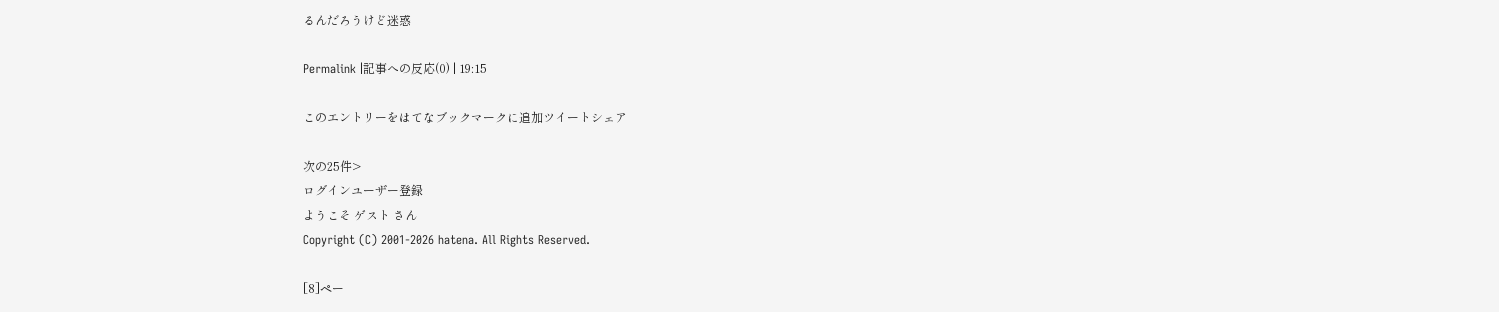るんだろうけど迷惑

Permalink |記事への反応(0) | 19:15

このエントリーをはてなブックマークに追加ツイートシェア

次の25件>
ログインユーザー登録
ようこそ ゲスト さん
Copyright (C) 2001-2026 hatena. All Rights Reserved.

[8]ペー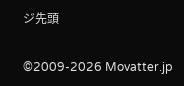ジ先頭

©2009-2026 Movatter.jp